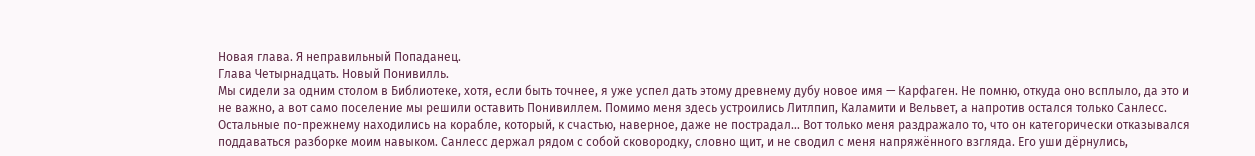Новая глава. Я неправильный Попаданец.
Глава Четырнадцать. Новый Понивилль.
Мы сидели за одним столом в Библиотеке, хотя, если быть точнее, я уже успел дать этому древнему дубу новое имя — Карфаген. Не помню, откуда оно всплыло, да это и не важно, а вот само поселение мы решили оставить Понивиллем. Помимо меня здесь устроились Литлпип, Каламити и Вельвет, а напротив остался только Санлесс. Остальные по-прежнему находились на корабле, который, к счастью, наверное, даже не пострадал… Вот только меня раздражало то, что он категорически отказывался поддаваться разборке моим навыком. Санлесс держал рядом с собой сковородку, словно щит, и не сводил с меня напряжённого взгляда. Его уши дёрнулись,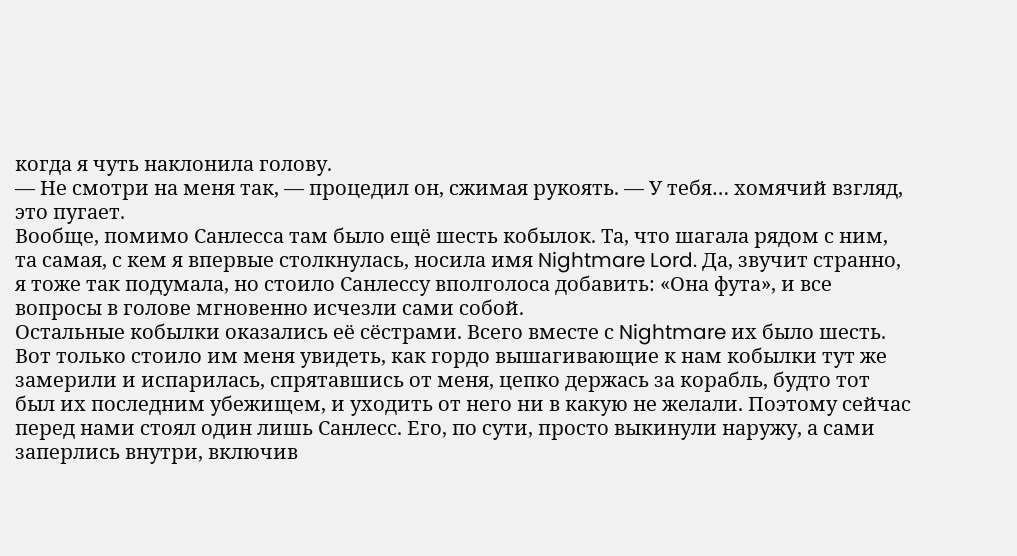когда я чуть наклонила голову.
— Не смотри на меня так, — процедил он, сжимая рукоять. — У тебя… хомячий взгляд, это пугает.
Вообще, помимо Санлесса там было ещё шесть кобылок. Та, что шагала рядом с ним, та самая, с кем я впервые столкнулась, носила имя Nightmare Lord. Да, звучит странно, я тоже так подумала, но стоило Санлессу вполголоса добавить: «Она фута», и все вопросы в голове мгновенно исчезли сами собой.
Остальные кобылки оказались её сёстрами. Всего вместе с Nightmare их было шесть. Вот только стоило им меня увидеть, как гордо вышагивающие к нам кобылки тут же замерили и испарилась, спрятавшись от меня, цепко держась за корабль, будто тот был их последним убежищем, и уходить от него ни в какую не желали. Поэтому сейчас перед нами стоял один лишь Санлесс. Его, по сути, просто выкинули наружу, а сами заперлись внутри, включив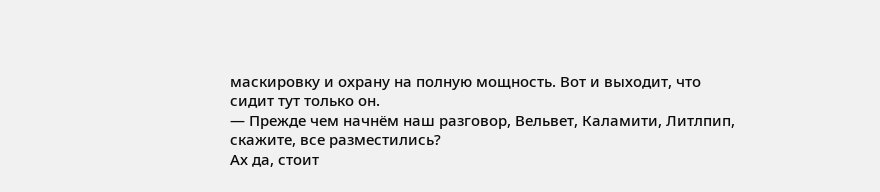маскировку и охрану на полную мощность. Вот и выходит, что сидит тут только он.
— Прежде чем начнём наш разговор, Вельвет, Каламити, Литлпип, скажите, все разместились?
Ах да, стоит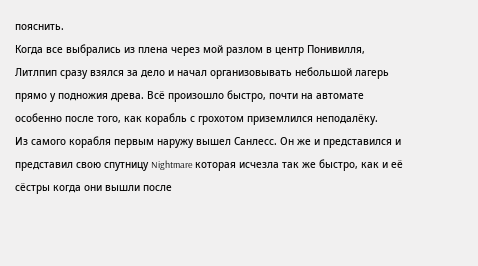пояснить.
Когда все выбрались из плена через мой разлом в центр Понивилля, Литлпип сразу взялся за дело и начал организовывать небольшой лагерь прямо у подножия древа. Всё произошло быстро, почти на автомате особенно после того, как корабль с грохотом приземлился неподалёку.
Из самого корабля первым наружу вышел Санлесс. Он же и представился и представил свою спутницу Nightmare которая исчезла так же быстро, как и её сёстры когда они вышли после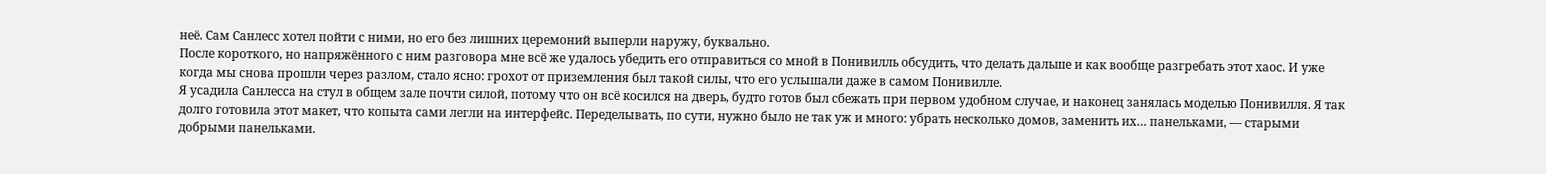неё. Сам Санлесс хотел пойти с ними, но его без лишних церемоний выперли наружу, буквально.
После короткого, но напряжённого с ним разговора мне всё же удалось убедить его отправиться со мной в Понивилль обсудить, что делать дальше и как вообще разгребать этот хаос. И уже когда мы снова прошли через разлом, стало ясно: грохот от приземления был такой силы, что его услышали даже в самом Понивилле.
Я усадила Санлесса на стул в общем зале почти силой, потому что он всё косился на дверь, будто готов был сбежать при первом удобном случае, и наконец занялась моделью Понивилля. Я так долго готовила этот макет, что копыта сами легли на интерфейс. Переделывать, по сути, нужно было не так уж и много: убрать несколько домов, заменить их… панельками, — старыми добрыми панельками.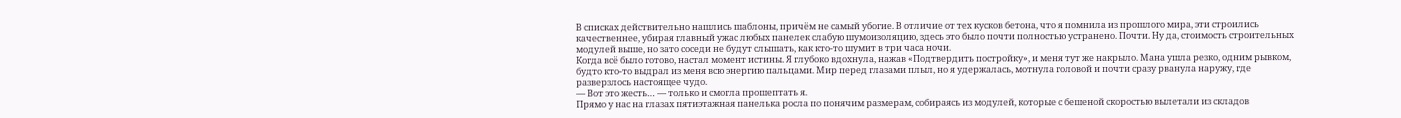В списках действительно нашлись шаблоны, причём не самый убогие. В отличие от тех кусков бетона, что я помнила из прошлого мира, эти строились качественнее, убирая главный ужас любых панелек слабую шумоизоляцию, здесь это было почти полностью устранено. Почти. Ну да, стоимость строительных модулей выше, но зато соседи не будут слышать, как кто-то шумит в три часа ночи.
Когда всё было готово, настал момент истины. Я глубоко вдохнула, нажав «Подтвердить постройку», и меня тут же накрыло. Мана ушла резко, одним рывком, будто кто-то выдрал из меня всю энергию пальцами. Мир перед глазами плыл, но я удержалась, мотнула головой и почти сразу рванула наружу, где разверзлось настоящее чудо.
— Вот это жесть… — только и смогла прошептать я.
Прямо у нас на глазах пятиэтажная панелька росла по понячим размерам, собираясь из модулей, которые с бешеной скоростью вылетали из складов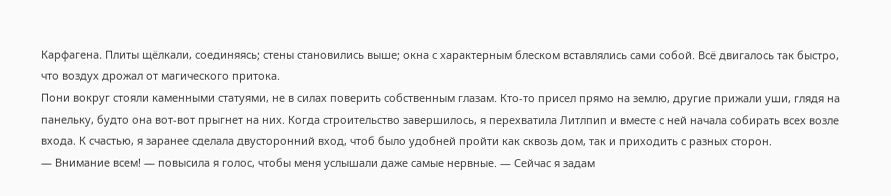Карфагена. Плиты щёлкали, соединяясь; стены становились выше; окна с характерным блеском вставлялись сами собой. Всё двигалось так быстро, что воздух дрожал от магического притока.
Пони вокруг стояли каменными статуями, не в силах поверить собственным глазам. Кто-то присел прямо на землю, другие прижали уши, глядя на панельку, будто она вот-вот прыгнет на них. Когда строительство завершилось, я перехватила Литлпип и вместе с ней начала собирать всех возле входа. К счастью, я заранее сделала двусторонний вход, чтоб было удобней пройти как сквозь дом, так и приходить с разных сторон.
— Внимание всем! — повысила я голос, чтобы меня услышали даже самые нервные. — Сейчас я задам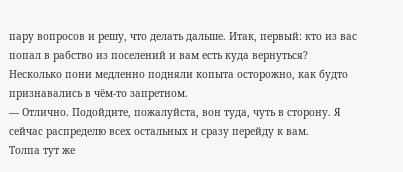пару вопросов и решу, что делать дальше. Итак, первый: кто из вас попал в рабство из поселений и вам есть куда вернуться?
Несколько пони медленно подняли копыта осторожно, как будто признавались в чём-то запретном.
— Отлично. Подойдите, пожалуйста, вон туда, чуть в сторону. Я сейчас распределю всех остальных и сразу перейду к вам.
Толпа тут же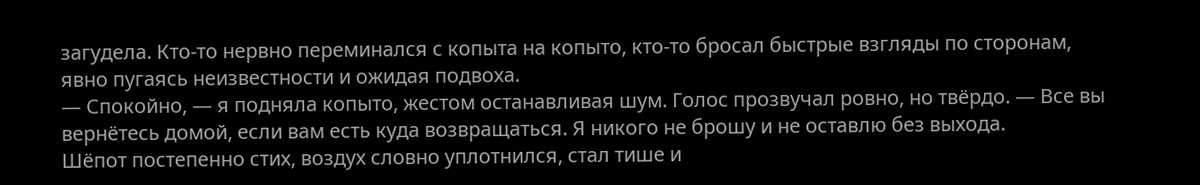загудела. Кто-то нервно переминался с копыта на копыто, кто-то бросал быстрые взгляды по сторонам, явно пугаясь неизвестности и ожидая подвоха.
— Спокойно, — я подняла копыто, жестом останавливая шум. Голос прозвучал ровно, но твёрдо. — Все вы вернётесь домой, если вам есть куда возвращаться. Я никого не брошу и не оставлю без выхода.
Шёпот постепенно стих, воздух словно уплотнился, стал тише и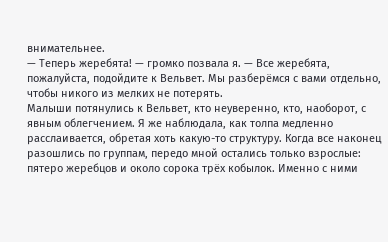внимательнее.
— Теперь жеребята! — громко позвала я. — Все жеребята, пожалуйста, подойдите к Вельвет. Мы разберёмся с вами отдельно, чтобы никого из мелких не потерять.
Малыши потянулись к Вельвет, кто неуверенно, кто, наоборот, с явным облегчением. Я же наблюдала, как толпа медленно расслаивается, обретая хоть какую-то структуру. Когда все наконец разошлись по группам, передо мной остались только взрослые: пятеро жеребцов и около сорока трёх кобылок. Именно с ними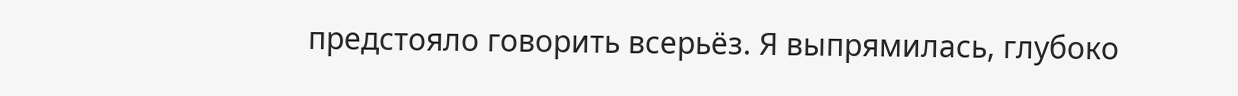предстояло говорить всерьёз. Я выпрямилась, глубоко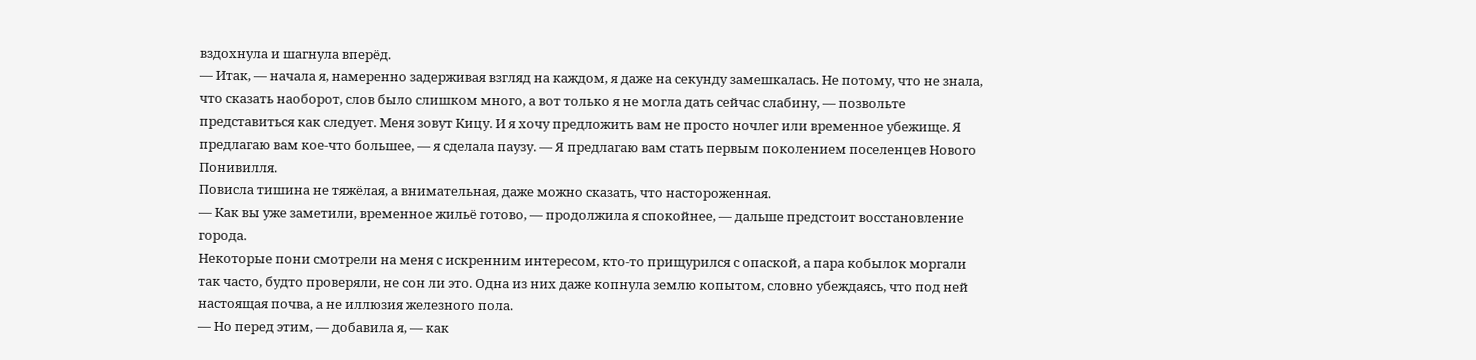вздохнула и шагнула вперёд.
— Итак, — начала я, намеренно задерживая взгляд на каждом, я даже на секунду замешкалась. Не потому, что не знала, что сказать наоборот, слов было слишком много, а вот только я не могла дать сейчас слабину, — позвольте представиться как следует. Меня зовут Кицу. И я хочу предложить вам не просто ночлег или временное убежище. Я предлагаю вам кое-что большее, — я сделала паузу. — Я предлагаю вам стать первым поколением поселенцев Нового Понивилля.
Повисла тишина не тяжёлая, а внимательная, даже можно сказать, что настороженная.
— Как вы уже заметили, временное жильё готово, — продолжила я спокойнее, — дальше предстоит восстановление города.
Некоторые пони смотрели на меня с искренним интересом, кто-то прищурился с опаской, а пара кобылок моргали так часто, будто проверяли, не сон ли это. Одна из них даже копнула землю копытом, словно убеждаясь, что под ней настоящая почва, а не иллюзия железного пола.
— Но перед этим, — добавила я, — как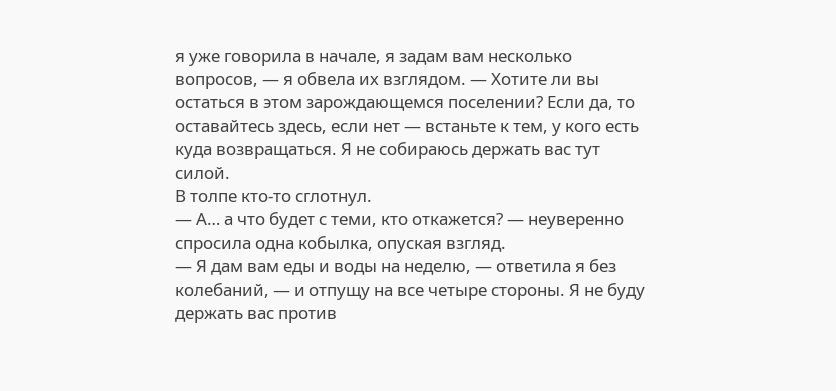я уже говорила в начале, я задам вам несколько вопросов, — я обвела их взглядом. — Хотите ли вы остаться в этом зарождающемся поселении? Если да, то оставайтесь здесь, если нет — встаньте к тем, у кого есть куда возвращаться. Я не собираюсь держать вас тут силой.
В толпе кто-то сглотнул.
— А… а что будет с теми, кто откажется? — неуверенно спросила одна кобылка, опуская взгляд.
— Я дам вам еды и воды на неделю, — ответила я без колебаний, — и отпущу на все четыре стороны. Я не буду держать вас против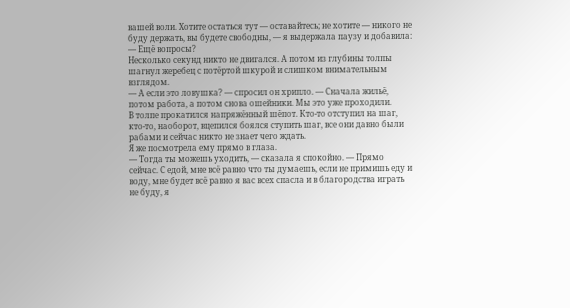вашей воли. Хотите остаться тут — оставайтесь; не хотите — никого не буду держать, вы будете свободны, — я выдержала паузу и добавила: — Ещё вопросы?
Несколько секунд никто не двигался. А потом из глубины толпы шагнул жеребец с потёртой шкурой и слишком внимательным взглядом.
— А если это ловушка? — спросил он хрипло. — Сначала жильё, потом работа, а потом снова ошейники. Мы это уже проходили.
В толпе прокатился напряжённый шёпот. Кто-то отступил на шаг, кто-то, наоборот, вцепился боялся ступить шаг, все они давно были рабами и сейчас никто не знает чего ждать.
Я же посмотрела ему прямо в глаза.
— Тогда ты можешь уходить, — сказала я спокойно. — Прямо сейчас. С едой, мне всё равно что ты думаешь, если не примишь еду и воду, мне будет всё равно я вас всех спасла и в благородства играть не буду, я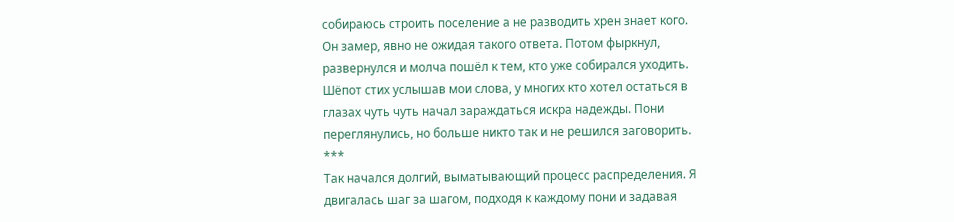собираюсь строить поселение а не разводить хрен знает кого.
Он замер, явно не ожидая такого ответа. Потом фыркнул, развернулся и молча пошёл к тем, кто уже собирался уходить. Шёпот стих услышав мои слова, у многих кто хотел остаться в глазах чуть чуть начал зараждаться искра надежды. Пони переглянулись, но больше никто так и не решился заговорить.
***
Так начался долгий, выматывающий процесс распределения. Я двигалась шаг за шагом, подходя к каждому пони и задавая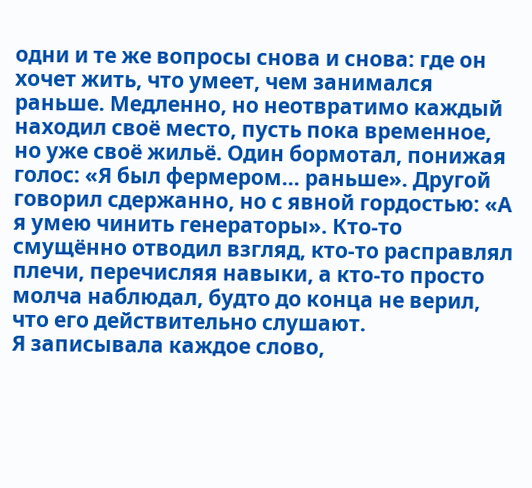одни и те же вопросы снова и снова: где он хочет жить, что умеет, чем занимался раньше. Медленно, но неотвратимо каждый находил своё место, пусть пока временное, но уже своё жильё. Один бормотал, понижая голос: «Я был фермером… раньше». Другой говорил сдержанно, но с явной гордостью: «А я умею чинить генераторы». Кто-то смущённо отводил взгляд, кто-то расправлял плечи, перечисляя навыки, а кто-то просто молча наблюдал, будто до конца не верил, что его действительно слушают.
Я записывала каждое слово,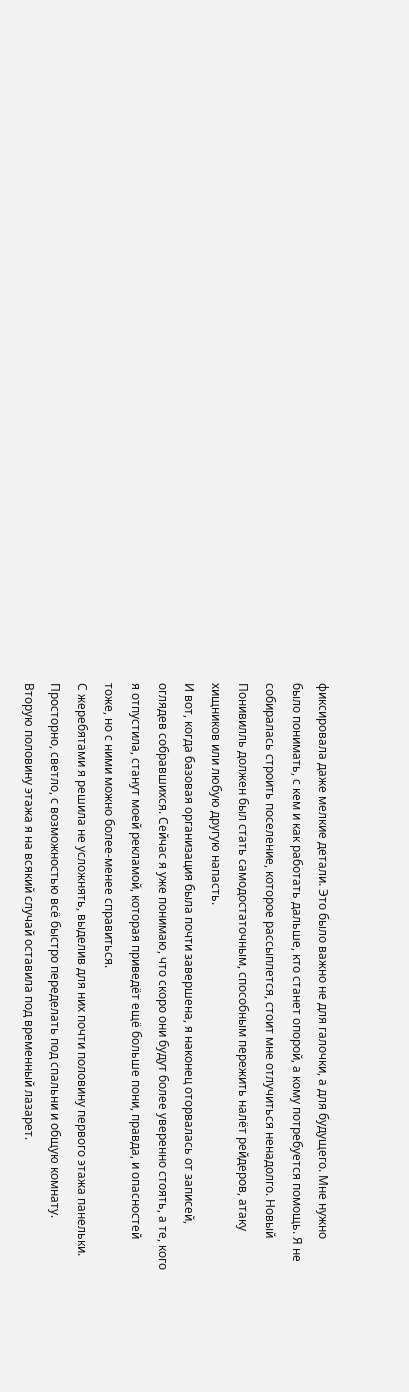фиксировала даже мелкие детали. Это было важно не для галочки, а для будущего. Мне нужно было понимать, с кем и как работать дальше, кто станет опорой, а кому потребуется помощь. Я не собиралась строить поселение, которое рассыплется, стоит мне отлучиться ненадолго. Новый Понивилль должен был стать самодостаточным, способным пережить налёт рейдеров, атаку хищников или любую другую напасть.
И вот, когда базовая организация была почти завершена, я наконец оторвалась от записей, оглядев собравшихся. Сейчас я уже понимаю, что скоро они будут более уверенно стоять, а те, кого я отпустила, станут моей рекламой, которая приведёт ещё больше пони, правда, и опасностей тоже, но с ними можно более-менее справиться.
С жеребятами я решила не усложнять, выделив для них почти половину первого этажа панельки. Просторно, светло, с возможностью всё быстро переделать под спальни и общую комнату.
Вторую половину этажа я на всякий случай оставила под временный лазарет.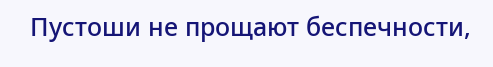Пустоши не прощают беспечности,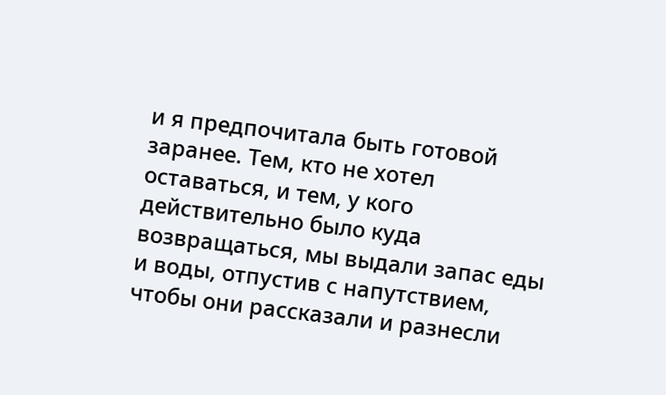и я предпочитала быть готовой заранее. Тем, кто не хотел оставаться, и тем, у кого действительно было куда возвращаться, мы выдали запас еды и воды, отпустив с напутствием, чтобы они рассказали и разнесли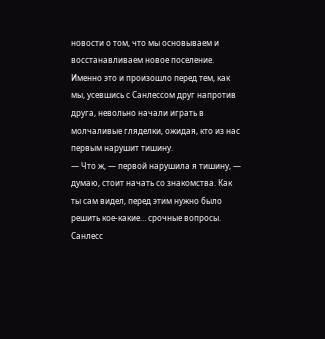новости о том, что мы основываем и восстанавливаем новое поселение.
Именно это и произошло перед тем, как мы, усевшись с Санлессом друг напротив друга, невольно начали играть в молчаливые гляделки, ожидая, кто из нас первым нарушит тишину.
— Что ж, — первой нарушила я тишину, — думаю, стоит начать со знакомства. Как ты сам видел, перед этим нужно было решить кое-какие… срочные вопросы.
Санлесс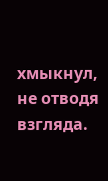хмыкнул, не отводя взгляда.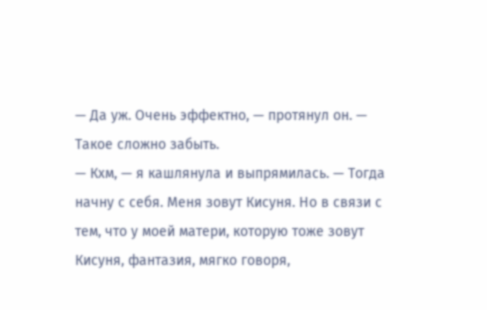— Да уж. Очень эффектно, — протянул он. — Такое сложно забыть.
— Кхм, — я кашлянула и выпрямилась. — Тогда начну с себя. Меня зовут Кисуня. Но в связи с тем, что у моей матери, которую тоже зовут Кисуня, фантазия, мягко говоря,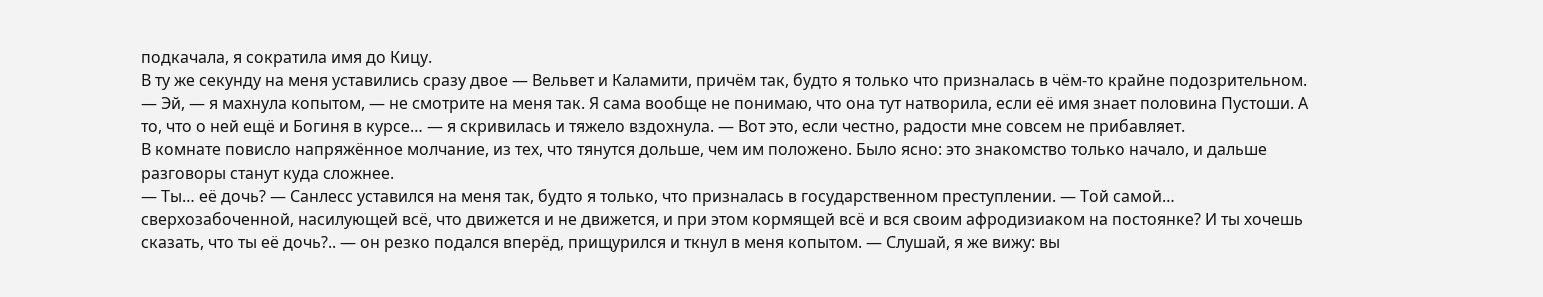подкачала, я сократила имя до Кицу.
В ту же секунду на меня уставились сразу двое — Вельвет и Каламити, причём так, будто я только что призналась в чём-то крайне подозрительном.
— Эй, — я махнула копытом, — не смотрите на меня так. Я сама вообще не понимаю, что она тут натворила, если её имя знает половина Пустоши. А то, что о ней ещё и Богиня в курсе… — я скривилась и тяжело вздохнула. — Вот это, если честно, радости мне совсем не прибавляет.
В комнате повисло напряжённое молчание, из тех, что тянутся дольше, чем им положено. Было ясно: это знакомство только начало, и дальше разговоры станут куда сложнее.
— Ты… её дочь? — Санлесс уставился на меня так, будто я только, что призналась в государственном преступлении. — Той самой… сверхозабоченной, насилующей всё, что движется и не движется, и при этом кормящей всё и вся своим афродизиаком на постоянке? И ты хочешь сказать, что ты её дочь?.. — он резко подался вперёд, прищурился и ткнул в меня копытом. — Слушай, я же вижу: вы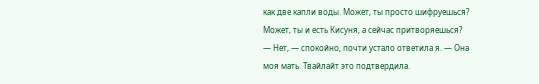как две капли воды. Может, ты просто шифруешься? Может, ты и есть Кисуня, а сейчас притворяешься?
— Нет, — спокойно, почти устало ответила я. — Она моя мать. Твайлайт это подтвердила.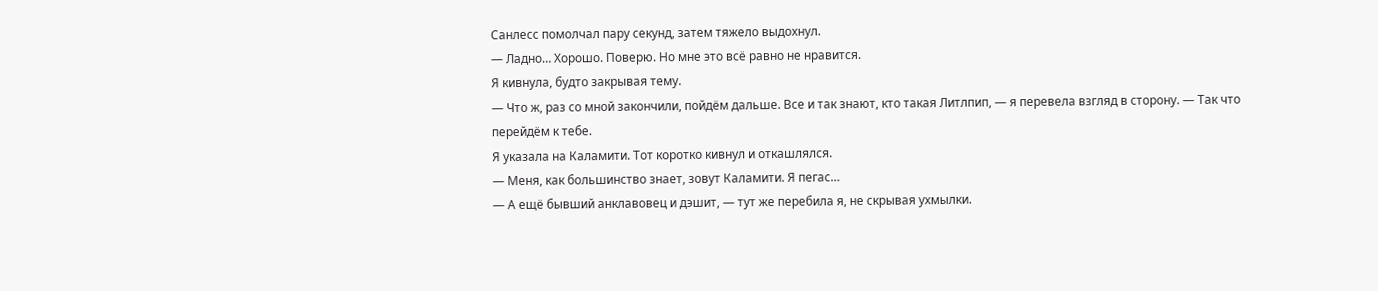Санлесс помолчал пару секунд, затем тяжело выдохнул.
— Ладно… Хорошо. Поверю. Но мне это всё равно не нравится.
Я кивнула, будто закрывая тему.
— Что ж, раз со мной закончили, пойдём дальше. Все и так знают, кто такая Литлпип, — я перевела взгляд в сторону. — Так что перейдём к тебе.
Я указала на Каламити. Тот коротко кивнул и откашлялся.
— Меня, как большинство знает, зовут Каламити. Я пегас…
— А ещё бывший анклавовец и дэшит, — тут же перебила я, не скрывая ухмылки.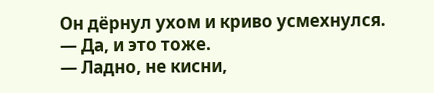Он дёрнул ухом и криво усмехнулся.
— Да, и это тоже.
— Ладно, не кисни,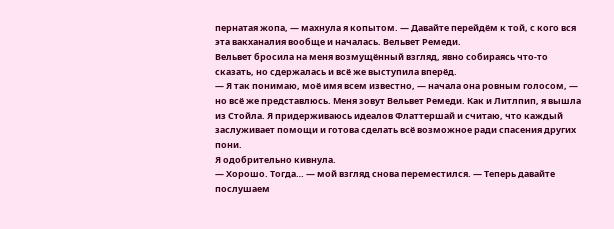пернатая жопа, — махнула я копытом. — Давайте перейдём к той, с кого вся эта вакханалия вообще и началась. Вельвет Ремеди.
Вельвет бросила на меня возмущённый взгляд, явно собираясь что-то сказать, но сдержалась и всё же выступила вперёд.
— Я так понимаю, моё имя всем известно, — начала она ровным голосом, — но всё же представлюсь. Меня зовут Вельвет Ремеди. Как и Литлпип, я вышла из Стойла. Я придерживаюсь идеалов Флаттершай и считаю, что каждый заслуживает помощи и готова сделать всё возможное ради спасения других пони.
Я одобрительно кивнула.
— Хорошо. Тогда… — мой взгляд снова переместился. — Теперь давайте послушаем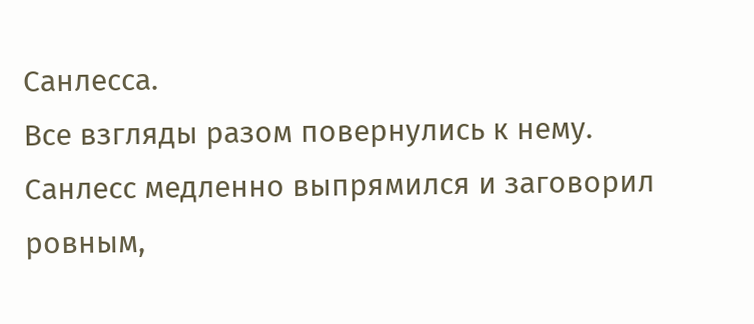Санлесса.
Все взгляды разом повернулись к нему.
Санлесс медленно выпрямился и заговорил ровным,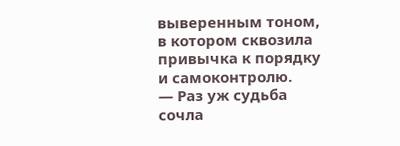выверенным тоном, в котором сквозила привычка к порядку и самоконтролю.
— Раз уж судьба сочла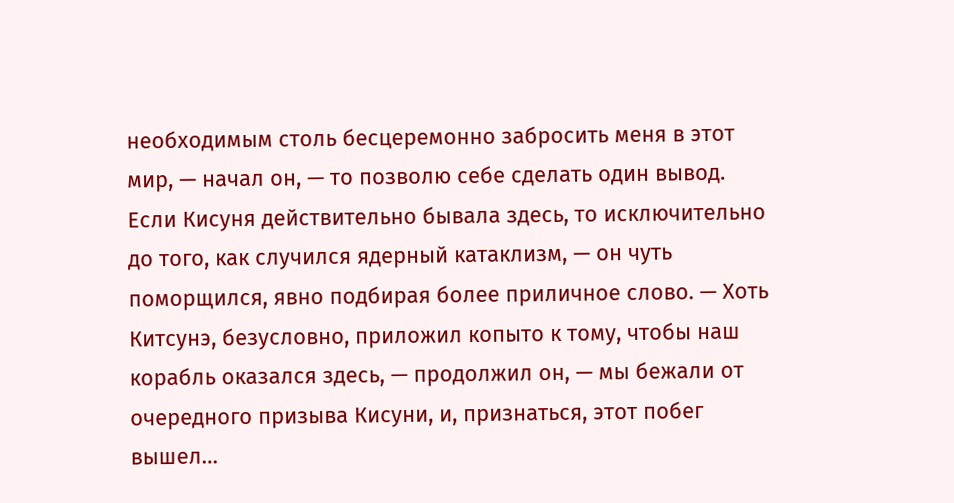необходимым столь бесцеремонно забросить меня в этот мир, — начал он, — то позволю себе сделать один вывод. Если Кисуня действительно бывала здесь, то исключительно до того, как случился ядерный катаклизм, — он чуть поморщился, явно подбирая более приличное слово. — Хоть Китсунэ, безусловно, приложил копыто к тому, чтобы наш корабль оказался здесь, — продолжил он, — мы бежали от очередного призыва Кисуни, и, признаться, этот побег вышел…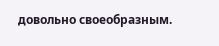довольно своеобразным.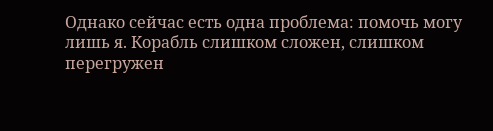Однако сейчас есть одна проблема: помочь могу лишь я. Корабль слишком сложен, слишком перегружен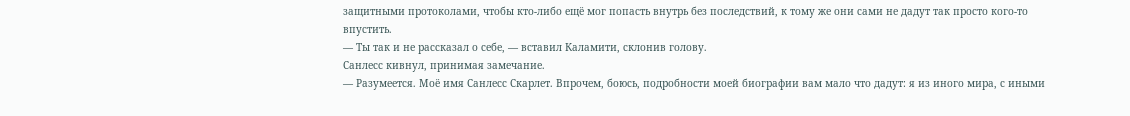защитными протоколами, чтобы кто-либо ещё мог попасть внутрь без последствий, к тому же они сами не дадут так просто кого-то впустить.
— Ты так и не рассказал о себе, — вставил Каламити, склонив голову.
Санлесс кивнул, принимая замечание.
— Разумеется. Моё имя Санлесс Скарлет. Впрочем, боюсь, подробности моей биографии вам мало что дадут: я из иного мира, с иными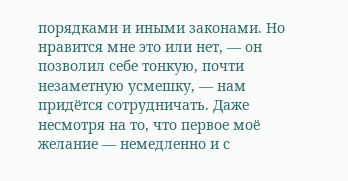порядками и иными законами. Но нравится мне это или нет, — он позволил себе тонкую, почти незаметную усмешку, — нам придётся сотрудничать. Даже несмотря на то, что первое моё желание — немедленно и с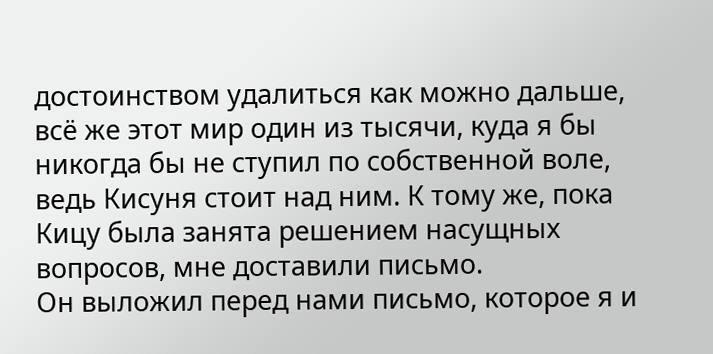достоинством удалиться как можно дальше, всё же этот мир один из тысячи, куда я бы никогда бы не ступил по собственной воле, ведь Кисуня стоит над ним. К тому же, пока Кицу была занята решением насущных вопросов, мне доставили письмо.
Он выложил перед нами письмо, которое я и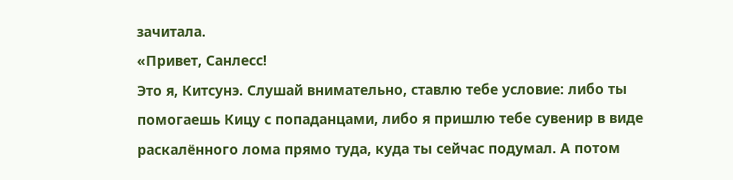зачитала.
«Привет, Санлесс!
Это я, Китсунэ. Слушай внимательно, ставлю тебе условие: либо ты помогаешь Кицу с попаданцами, либо я пришлю тебе сувенир в виде раскалённого лома прямо туда, куда ты сейчас подумал. А потом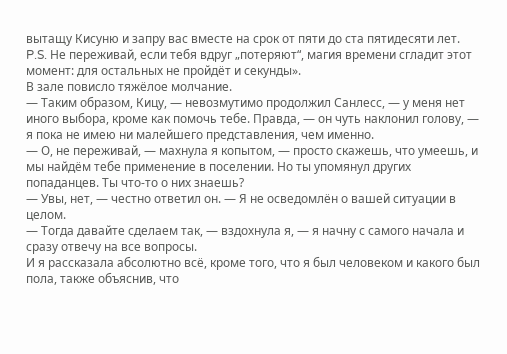вытащу Кисуню и запру вас вместе на срок от пяти до ста пятидесяти лет.
P.S. Не переживай, если тебя вдруг „потеряют“, магия времени сгладит этот момент: для остальных не пройдёт и секунды».
В зале повисло тяжёлое молчание.
— Таким образом, Кицу, — невозмутимо продолжил Санлесс, — у меня нет иного выбора, кроме как помочь тебе. Правда, — он чуть наклонил голову, — я пока не имею ни малейшего представления, чем именно.
— О, не переживай, — махнула я копытом, — просто скажешь, что умеешь, и мы найдём тебе применение в поселении. Но ты упомянул других попаданцев. Ты что-то о них знаешь?
— Увы, нет, — честно ответил он. — Я не осведомлён о вашей ситуации в целом.
— Тогда давайте сделаем так, — вздохнула я, — я начну с самого начала и сразу отвечу на все вопросы.
И я рассказала абсолютно всё, кроме того, что я был человеком и какого был пола, также объяснив, что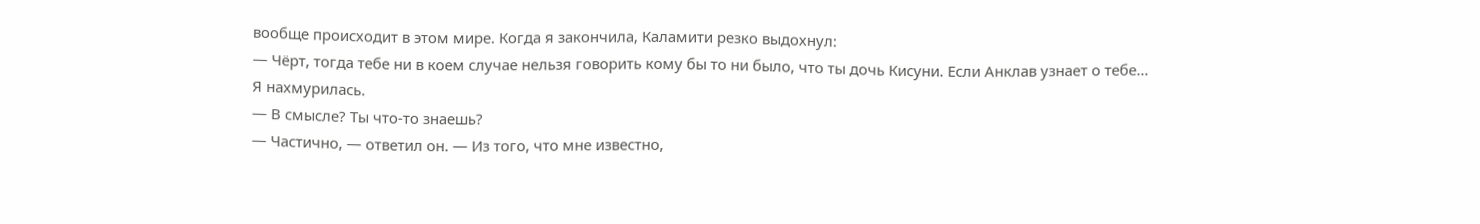вообще происходит в этом мире. Когда я закончила, Каламити резко выдохнул:
— Чёрт, тогда тебе ни в коем случае нельзя говорить кому бы то ни было, что ты дочь Кисуни. Если Анклав узнает о тебе…
Я нахмурилась.
— В смысле? Ты что-то знаешь?
— Частично, — ответил он. — Из того, что мне известно,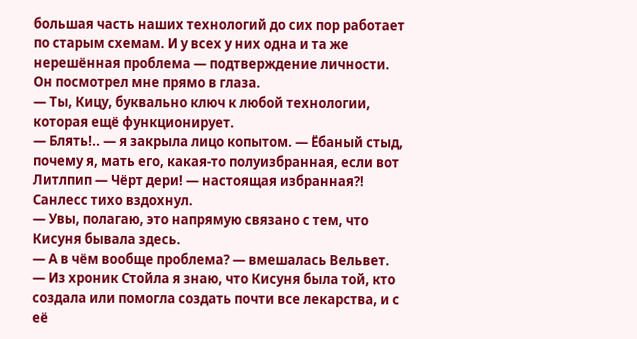большая часть наших технологий до сих пор работает по старым схемам. И у всех у них одна и та же нерешённая проблема — подтверждение личности.
Он посмотрел мне прямо в глаза.
— Ты, Кицу, буквально ключ к любой технологии, которая ещё функционирует.
— Блять!.. — я закрыла лицо копытом. — Ёбаный стыд, почему я, мать его, какая-то полуизбранная, если вот Литлпип — Чёрт дери! — настоящая избранная?!
Санлесс тихо вздохнул.
— Увы, полагаю, это напрямую связано с тем, что Кисуня бывала здесь.
— А в чём вообще проблема? — вмешалась Вельвет. — Из хроник Стойла я знаю, что Кисуня была той, кто создала или помогла создать почти все лекарства, и с её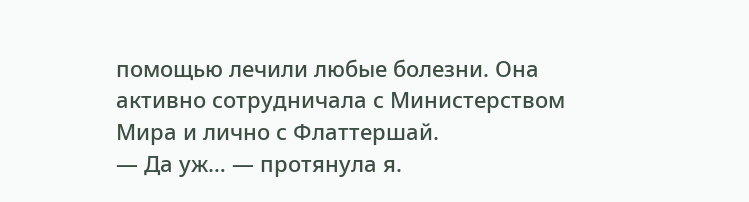помощью лечили любые болезни. Она активно сотрудничала с Министерством Мира и лично с Флаттершай.
— Да уж… — протянула я.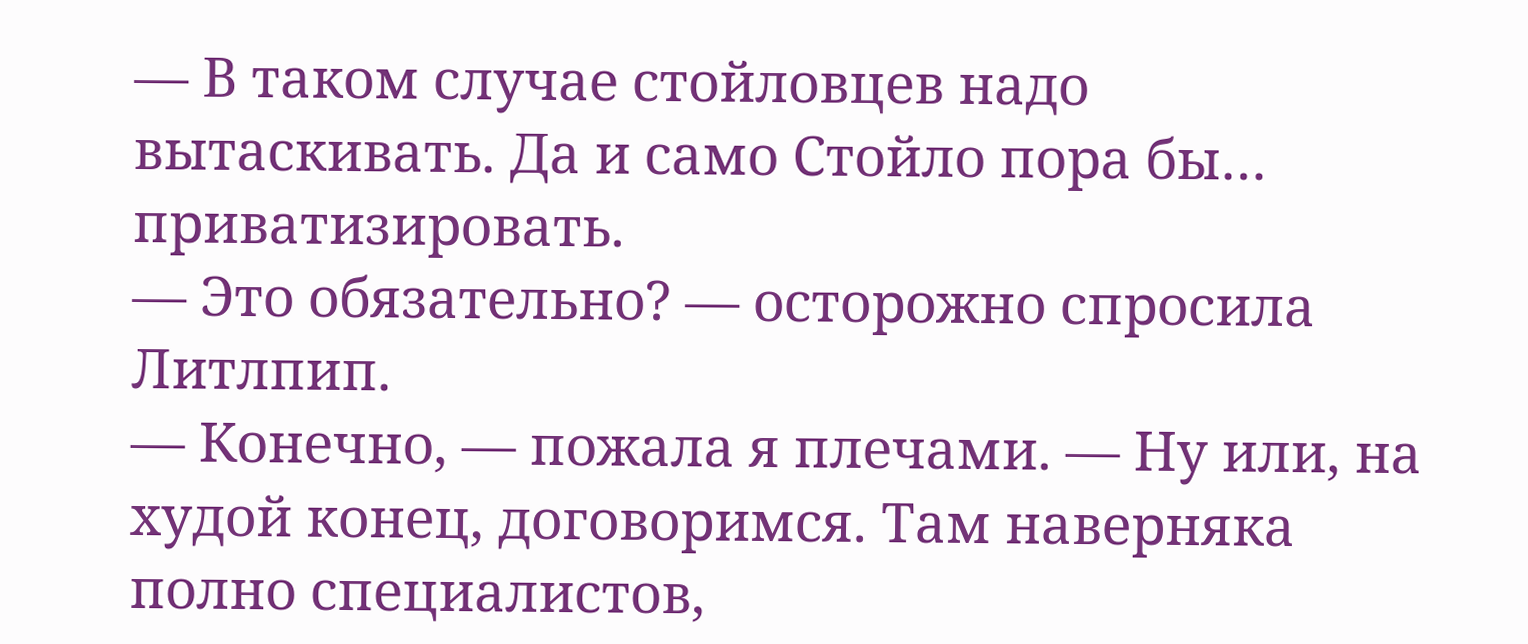— В таком случае стойловцев надо вытаскивать. Да и само Стойло пора бы… приватизировать.
— Это обязательно? — осторожно спросила Литлпип.
— Конечно, — пожала я плечами. — Ну или, на худой конец, договоримся. Там наверняка полно специалистов,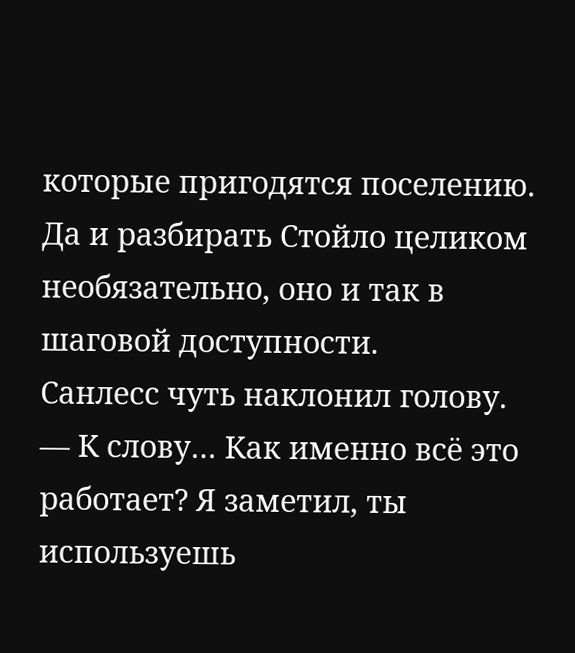которые пригодятся поселению. Да и разбирать Стойло целиком необязательно, оно и так в шаговой доступности.
Санлесс чуть наклонил голову.
— К слову… Как именно всё это работает? Я заметил, ты используешь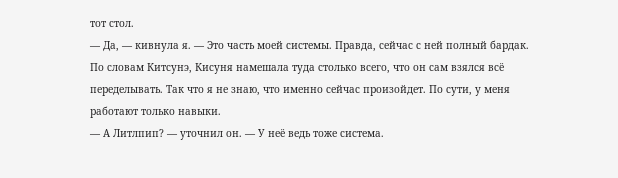тот стол.
— Да, — кивнула я. — Это часть моей системы. Правда, сейчас с ней полный бардак. По словам Китсунэ, Кисуня намешала туда столько всего, что он сам взялся всё переделывать. Так что я не знаю, что именно сейчас произойдет. По сути, у меня работают только навыки.
— А Литлпип? — уточнил он. — У неё ведь тоже система.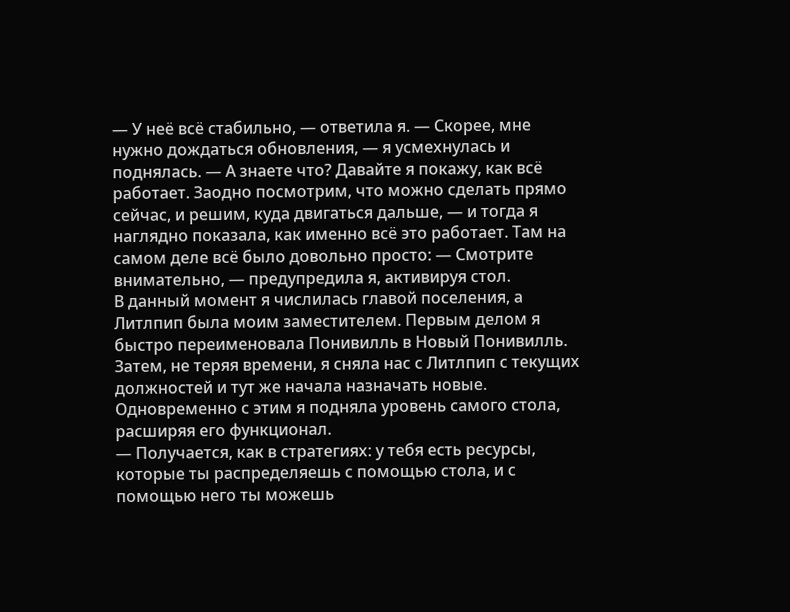— У неё всё стабильно, — ответила я. — Скорее, мне нужно дождаться обновления, — я усмехнулась и поднялась. — А знаете что? Давайте я покажу, как всё работает. Заодно посмотрим, что можно сделать прямо сейчас, и решим, куда двигаться дальше, — и тогда я наглядно показала, как именно всё это работает. Там на самом деле всё было довольно просто: — Смотрите внимательно, — предупредила я, активируя стол.
В данный момент я числилась главой поселения, а Литлпип была моим заместителем. Первым делом я быстро переименовала Понивилль в Новый Понивилль. Затем, не теряя времени, я сняла нас с Литлпип с текущих должностей и тут же начала назначать новые. Одновременно с этим я подняла уровень самого стола, расширяя его функционал.
— Получается, как в стратегиях: у тебя есть ресурсы, которые ты распределяешь с помощью стола, и с помощью него ты можешь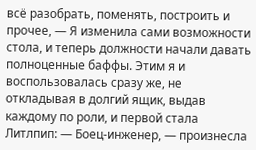всё разобрать, поменять, построить и прочее, — Я изменила сами возможности стола, и теперь должности начали давать полноценные баффы. Этим я и воспользовалась сразу же, не откладывая в долгий ящик, выдав каждому по роли, и первой стала Литлпип: — Боец-инженер, — произнесла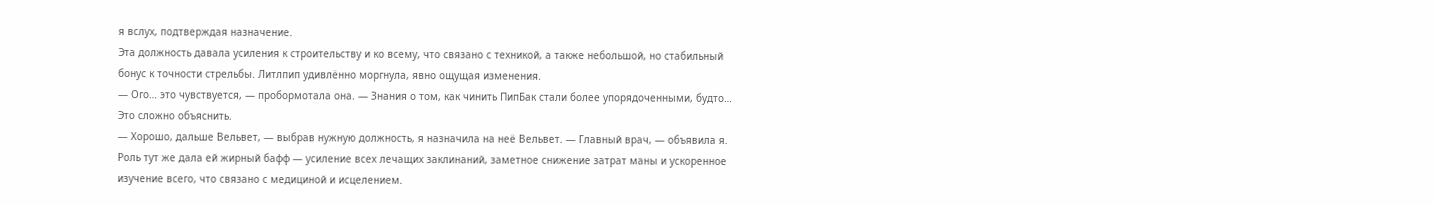я вслух, подтверждая назначение.
Эта должность давала усиления к строительству и ко всему, что связано с техникой, а также небольшой, но стабильный бонус к точности стрельбы. Литлпип удивлённо моргнула, явно ощущая изменения.
— Ого… это чувствуется, — пробормотала она. — Знания о том, как чинить ПипБак стали более упорядоченными, будто… Это сложно объяснить.
— Хорошо, дальше Вельвет, — выбрав нужную должность, я назначила на неё Вельвет. — Главный врач, — объявила я.
Роль тут же дала ей жирный бафф — усиление всех лечащих заклинаний, заметное снижение затрат маны и ускоренное изучение всего, что связано с медициной и исцелением.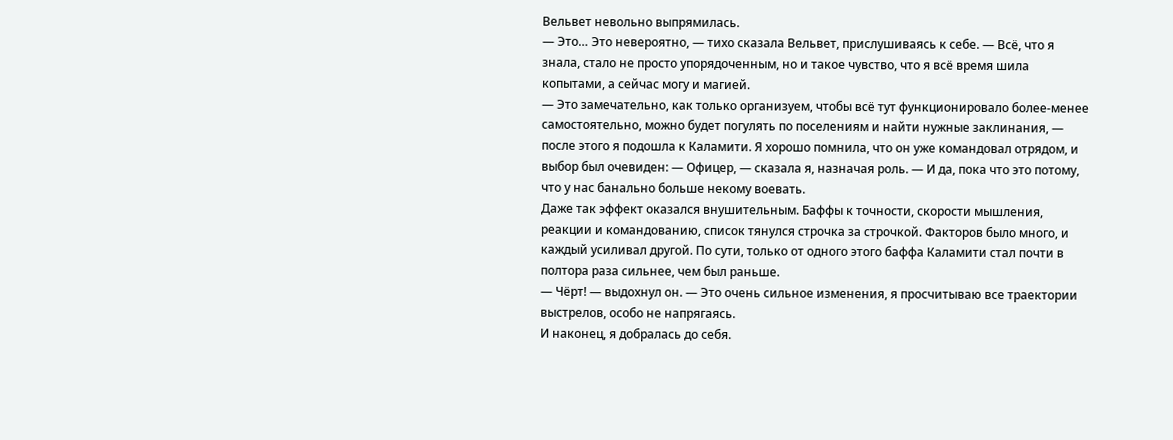Вельвет невольно выпрямилась.
— Это… Это невероятно, — тихо сказала Вельвет, прислушиваясь к себе. — Всё, что я знала, стало не просто упорядоченным, но и такое чувство, что я всё время шила копытами, а сейчас могу и магией.
— Это замечательно, как только организуем, чтобы всё тут функционировало более-менее самостоятельно, можно будет погулять по поселениям и найти нужные заклинания, — после этого я подошла к Каламити. Я хорошо помнила, что он уже командовал отрядом, и выбор был очевиден: — Офицер, — сказала я, назначая роль. — И да, пока что это потому, что у нас банально больше некому воевать.
Даже так эффект оказался внушительным. Баффы к точности, скорости мышления, реакции и командованию, список тянулся строчка за строчкой. Факторов было много, и каждый усиливал другой. По сути, только от одного этого баффа Каламити стал почти в полтора раза сильнее, чем был раньше.
— Чёрт! — выдохнул он. — Это очень сильное изменения, я просчитываю все траектории выстрелов, особо не напрягаясь.
И наконец, я добралась до себя.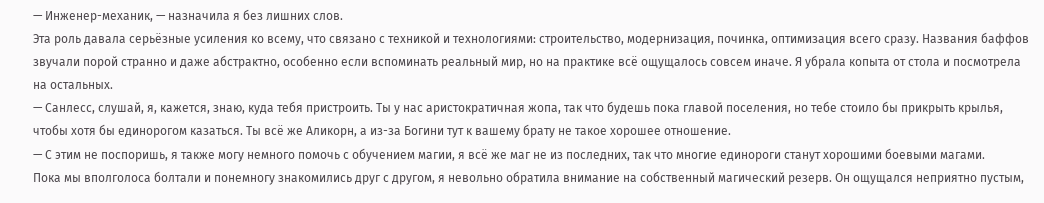— Инженер-механик, — назначила я без лишних слов.
Эта роль давала серьёзные усиления ко всему, что связано с техникой и технологиями: строительство, модернизация, починка, оптимизация всего сразу. Названия баффов звучали порой странно и даже абстрактно, особенно если вспоминать реальный мир, но на практике всё ощущалось совсем иначе. Я убрала копыта от стола и посмотрела на остальных.
— Санлесс, слушай, я, кажется, знаю, куда тебя пристроить. Ты у нас аристократичная жопа, так что будешь пока главой поселения, но тебе стоило бы прикрыть крылья, чтобы хотя бы единорогом казаться. Ты всё же Аликорн, а из-за Богини тут к вашему брату не такое хорошее отношение.
— С этим не поспоришь, я также могу немного помочь с обучением магии, я всё же маг не из последних, так что многие единороги станут хорошими боевыми магами.
Пока мы вполголоса болтали и понемногу знакомились друг с другом, я невольно обратила внимание на собственный магический резерв. Он ощущался неприятно пустым,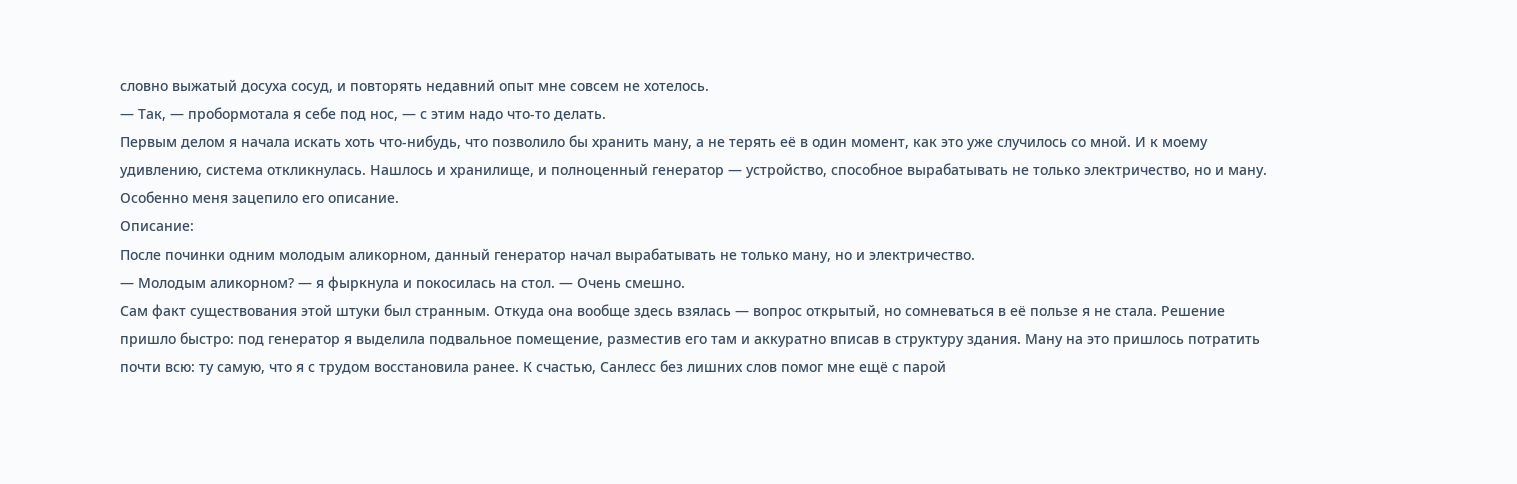словно выжатый досуха сосуд, и повторять недавний опыт мне совсем не хотелось.
— Так, — пробормотала я себе под нос, — с этим надо что-то делать.
Первым делом я начала искать хоть что-нибудь, что позволило бы хранить ману, а не терять её в один момент, как это уже случилось со мной. И к моему удивлению, система откликнулась. Нашлось и хранилище, и полноценный генератор — устройство, способное вырабатывать не только электричество, но и ману. Особенно меня зацепило его описание.
Описание:
После починки одним молодым аликорном, данный генератор начал вырабатывать не только ману, но и электричество.
— Молодым аликорном? — я фыркнула и покосилась на стол. — Очень смешно.
Сам факт существования этой штуки был странным. Откуда она вообще здесь взялась — вопрос открытый, но сомневаться в её пользе я не стала. Решение пришло быстро: под генератор я выделила подвальное помещение, разместив его там и аккуратно вписав в структуру здания. Ману на это пришлось потратить почти всю: ту самую, что я с трудом восстановила ранее. К счастью, Санлесс без лишних слов помог мне ещё с парой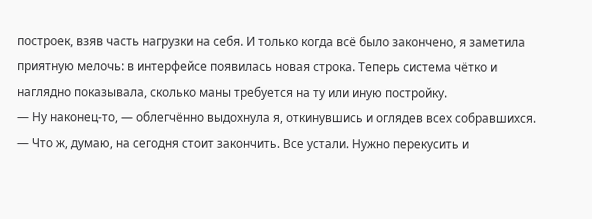построек, взяв часть нагрузки на себя. И только когда всё было закончено, я заметила приятную мелочь: в интерфейсе появилась новая строка. Теперь система чётко и наглядно показывала, сколько маны требуется на ту или иную постройку.
— Ну наконец-то, — облегчённо выдохнула я, откинувшись и оглядев всех собравшихся. — Что ж, думаю, на сегодня стоит закончить. Все устали. Нужно перекусить и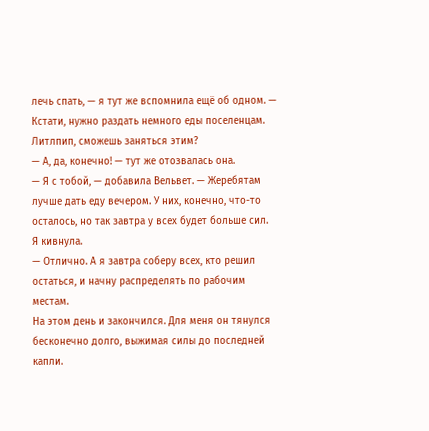лечь спать, — я тут же вспомнила ещё об одном. — Кстати, нужно раздать немного еды поселенцам. Литлпип, сможешь заняться этим?
— А, да, конечно! — тут же отозвалась она.
— Я с тобой, — добавила Вельвет. — Жеребятам лучше дать еду вечером. У них, конечно, что-то осталось, но так завтра у всех будет больше сил.
Я кивнула.
— Отлично. А я завтра соберу всех, кто решил остаться, и начну распределять по рабочим местам.
На этом день и закончился. Для меня он тянулся бесконечно долго, выжимая силы до последней капли.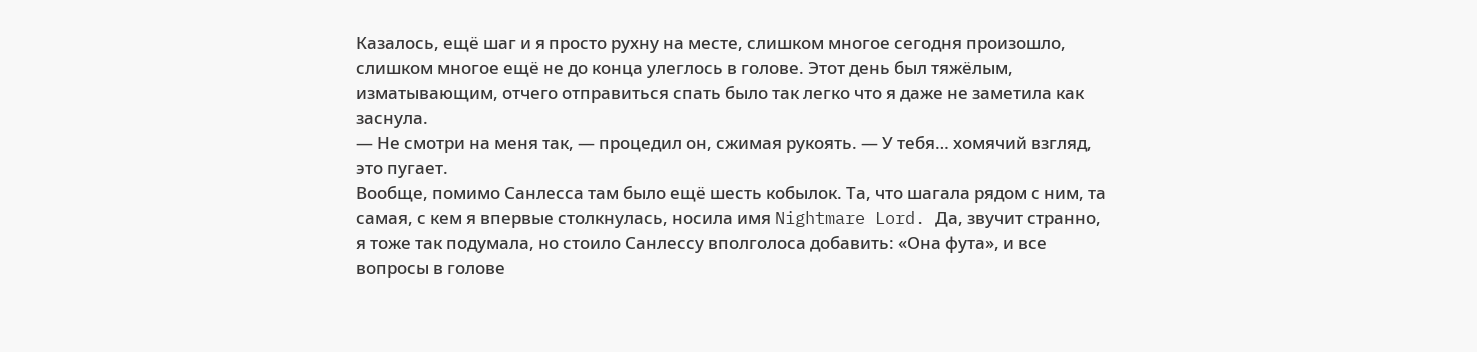Казалось, ещё шаг и я просто рухну на месте, слишком многое сегодня произошло, слишком многое ещё не до конца улеглось в голове. Этот день был тяжёлым, изматывающим, отчего отправиться спать было так легко что я даже не заметила как заснула.
— Не смотри на меня так, — процедил он, сжимая рукоять. — У тебя… хомячий взгляд, это пугает.
Вообще, помимо Санлесса там было ещё шесть кобылок. Та, что шагала рядом с ним, та самая, с кем я впервые столкнулась, носила имя Nightmare Lord. Да, звучит странно, я тоже так подумала, но стоило Санлессу вполголоса добавить: «Она фута», и все вопросы в голове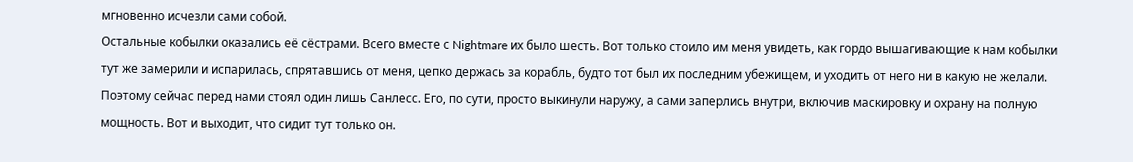мгновенно исчезли сами собой.
Остальные кобылки оказались её сёстрами. Всего вместе с Nightmare их было шесть. Вот только стоило им меня увидеть, как гордо вышагивающие к нам кобылки тут же замерили и испарилась, спрятавшись от меня, цепко держась за корабль, будто тот был их последним убежищем, и уходить от него ни в какую не желали. Поэтому сейчас перед нами стоял один лишь Санлесс. Его, по сути, просто выкинули наружу, а сами заперлись внутри, включив маскировку и охрану на полную мощность. Вот и выходит, что сидит тут только он.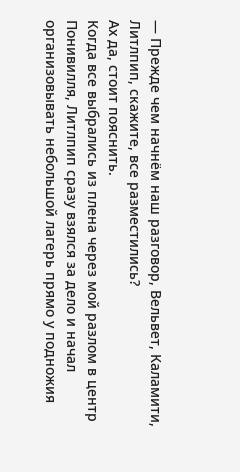— Прежде чем начнём наш разговор, Вельвет, Каламити, Литлпип, скажите, все разместились?
Ах да, стоит пояснить.
Когда все выбрались из плена через мой разлом в центр Понивилля, Литлпип сразу взялся за дело и начал организовывать небольшой лагерь прямо у подножия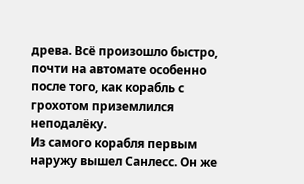древа. Всё произошло быстро, почти на автомате особенно после того, как корабль с грохотом приземлился неподалёку.
Из самого корабля первым наружу вышел Санлесс. Он же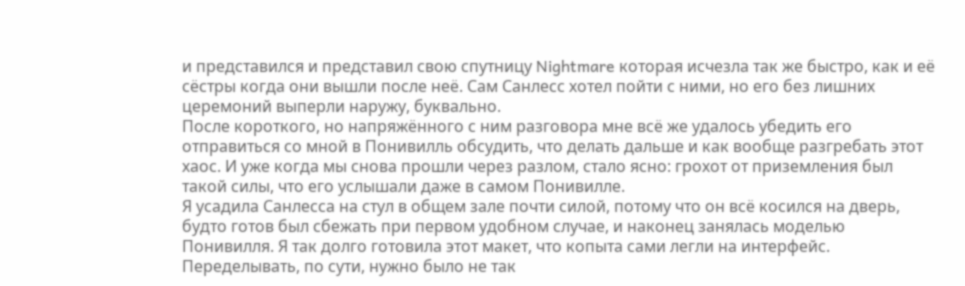и представился и представил свою спутницу Nightmare которая исчезла так же быстро, как и её сёстры когда они вышли после неё. Сам Санлесс хотел пойти с ними, но его без лишних церемоний выперли наружу, буквально.
После короткого, но напряжённого с ним разговора мне всё же удалось убедить его отправиться со мной в Понивилль обсудить, что делать дальше и как вообще разгребать этот хаос. И уже когда мы снова прошли через разлом, стало ясно: грохот от приземления был такой силы, что его услышали даже в самом Понивилле.
Я усадила Санлесса на стул в общем зале почти силой, потому что он всё косился на дверь, будто готов был сбежать при первом удобном случае, и наконец занялась моделью Понивилля. Я так долго готовила этот макет, что копыта сами легли на интерфейс. Переделывать, по сути, нужно было не так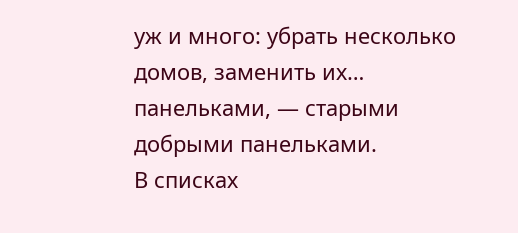уж и много: убрать несколько домов, заменить их… панельками, — старыми добрыми панельками.
В списках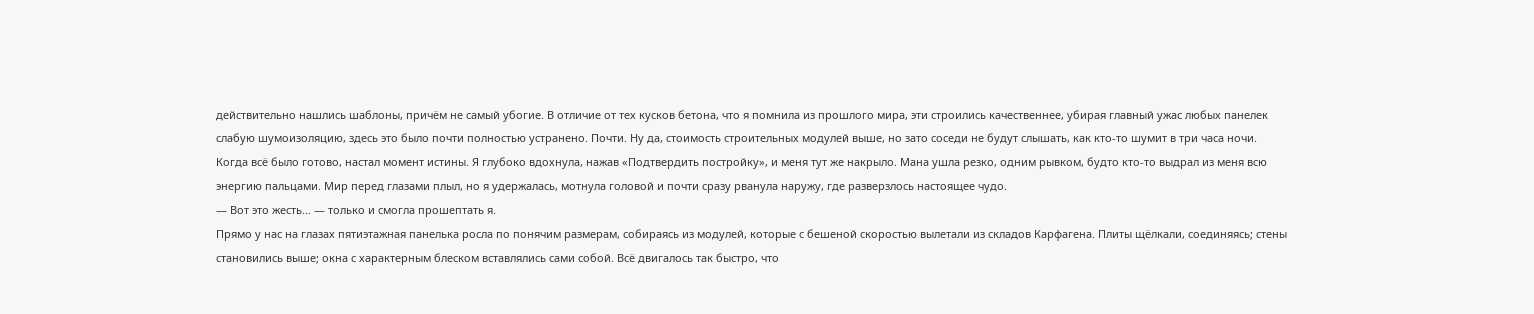действительно нашлись шаблоны, причём не самый убогие. В отличие от тех кусков бетона, что я помнила из прошлого мира, эти строились качественнее, убирая главный ужас любых панелек слабую шумоизоляцию, здесь это было почти полностью устранено. Почти. Ну да, стоимость строительных модулей выше, но зато соседи не будут слышать, как кто-то шумит в три часа ночи.
Когда всё было готово, настал момент истины. Я глубоко вдохнула, нажав «Подтвердить постройку», и меня тут же накрыло. Мана ушла резко, одним рывком, будто кто-то выдрал из меня всю энергию пальцами. Мир перед глазами плыл, но я удержалась, мотнула головой и почти сразу рванула наружу, где разверзлось настоящее чудо.
— Вот это жесть… — только и смогла прошептать я.
Прямо у нас на глазах пятиэтажная панелька росла по понячим размерам, собираясь из модулей, которые с бешеной скоростью вылетали из складов Карфагена. Плиты щёлкали, соединяясь; стены становились выше; окна с характерным блеском вставлялись сами собой. Всё двигалось так быстро, что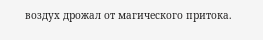воздух дрожал от магического притока.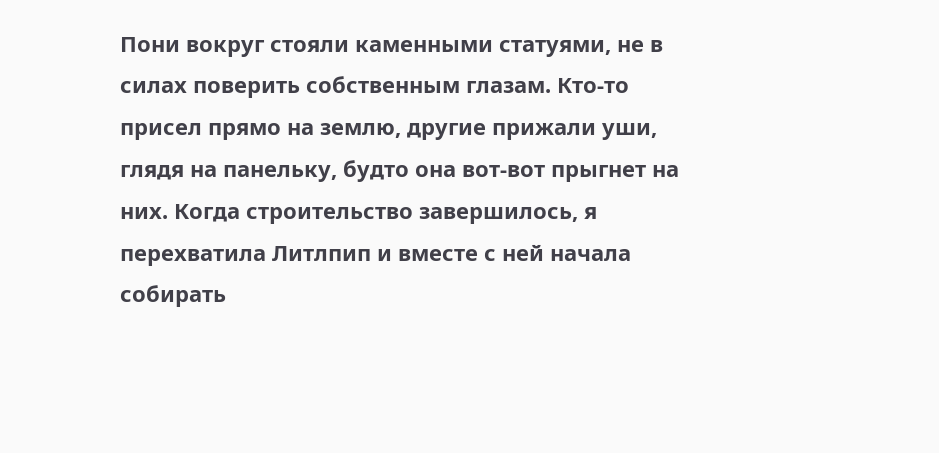Пони вокруг стояли каменными статуями, не в силах поверить собственным глазам. Кто-то присел прямо на землю, другие прижали уши, глядя на панельку, будто она вот-вот прыгнет на них. Когда строительство завершилось, я перехватила Литлпип и вместе с ней начала собирать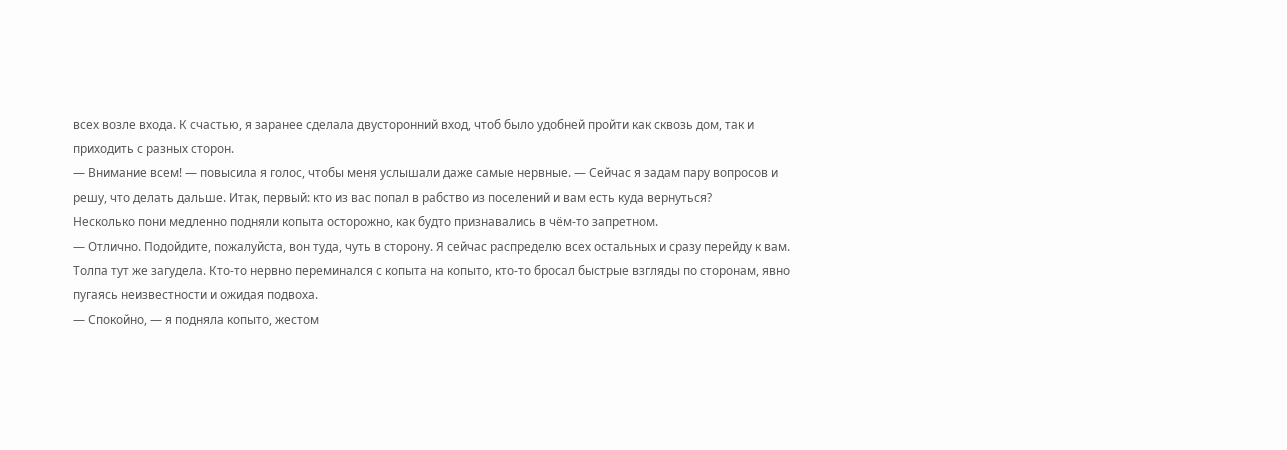всех возле входа. К счастью, я заранее сделала двусторонний вход, чтоб было удобней пройти как сквозь дом, так и приходить с разных сторон.
— Внимание всем! — повысила я голос, чтобы меня услышали даже самые нервные. — Сейчас я задам пару вопросов и решу, что делать дальше. Итак, первый: кто из вас попал в рабство из поселений и вам есть куда вернуться?
Несколько пони медленно подняли копыта осторожно, как будто признавались в чём-то запретном.
— Отлично. Подойдите, пожалуйста, вон туда, чуть в сторону. Я сейчас распределю всех остальных и сразу перейду к вам.
Толпа тут же загудела. Кто-то нервно переминался с копыта на копыто, кто-то бросал быстрые взгляды по сторонам, явно пугаясь неизвестности и ожидая подвоха.
— Спокойно, — я подняла копыто, жестом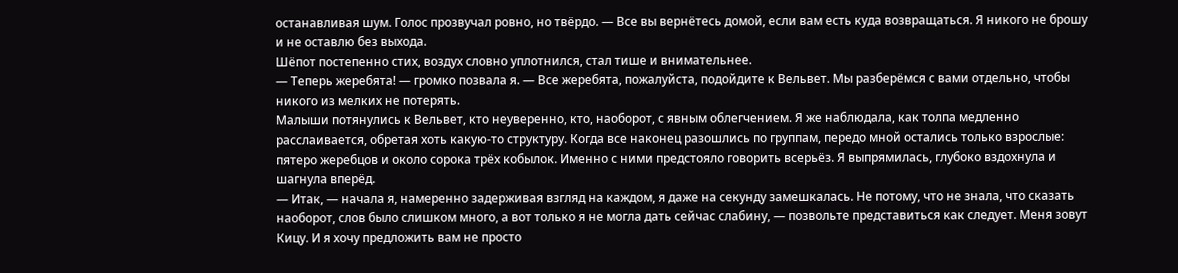останавливая шум. Голос прозвучал ровно, но твёрдо. — Все вы вернётесь домой, если вам есть куда возвращаться. Я никого не брошу и не оставлю без выхода.
Шёпот постепенно стих, воздух словно уплотнился, стал тише и внимательнее.
— Теперь жеребята! — громко позвала я. — Все жеребята, пожалуйста, подойдите к Вельвет. Мы разберёмся с вами отдельно, чтобы никого из мелких не потерять.
Малыши потянулись к Вельвет, кто неуверенно, кто, наоборот, с явным облегчением. Я же наблюдала, как толпа медленно расслаивается, обретая хоть какую-то структуру. Когда все наконец разошлись по группам, передо мной остались только взрослые: пятеро жеребцов и около сорока трёх кобылок. Именно с ними предстояло говорить всерьёз. Я выпрямилась, глубоко вздохнула и шагнула вперёд.
— Итак, — начала я, намеренно задерживая взгляд на каждом, я даже на секунду замешкалась. Не потому, что не знала, что сказать наоборот, слов было слишком много, а вот только я не могла дать сейчас слабину, — позвольте представиться как следует. Меня зовут Кицу. И я хочу предложить вам не просто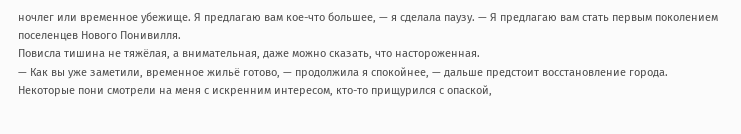ночлег или временное убежище. Я предлагаю вам кое-что большее, — я сделала паузу. — Я предлагаю вам стать первым поколением поселенцев Нового Понивилля.
Повисла тишина не тяжёлая, а внимательная, даже можно сказать, что настороженная.
— Как вы уже заметили, временное жильё готово, — продолжила я спокойнее, — дальше предстоит восстановление города.
Некоторые пони смотрели на меня с искренним интересом, кто-то прищурился с опаской,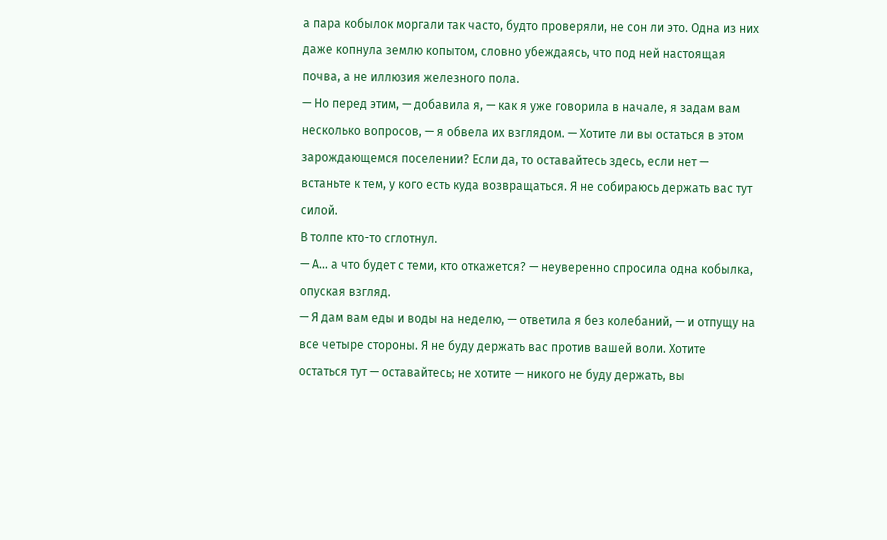а пара кобылок моргали так часто, будто проверяли, не сон ли это. Одна из них даже копнула землю копытом, словно убеждаясь, что под ней настоящая почва, а не иллюзия железного пола.
— Но перед этим, — добавила я, — как я уже говорила в начале, я задам вам несколько вопросов, — я обвела их взглядом. — Хотите ли вы остаться в этом зарождающемся поселении? Если да, то оставайтесь здесь, если нет — встаньте к тем, у кого есть куда возвращаться. Я не собираюсь держать вас тут силой.
В толпе кто-то сглотнул.
— А… а что будет с теми, кто откажется? — неуверенно спросила одна кобылка, опуская взгляд.
— Я дам вам еды и воды на неделю, — ответила я без колебаний, — и отпущу на все четыре стороны. Я не буду держать вас против вашей воли. Хотите остаться тут — оставайтесь; не хотите — никого не буду держать, вы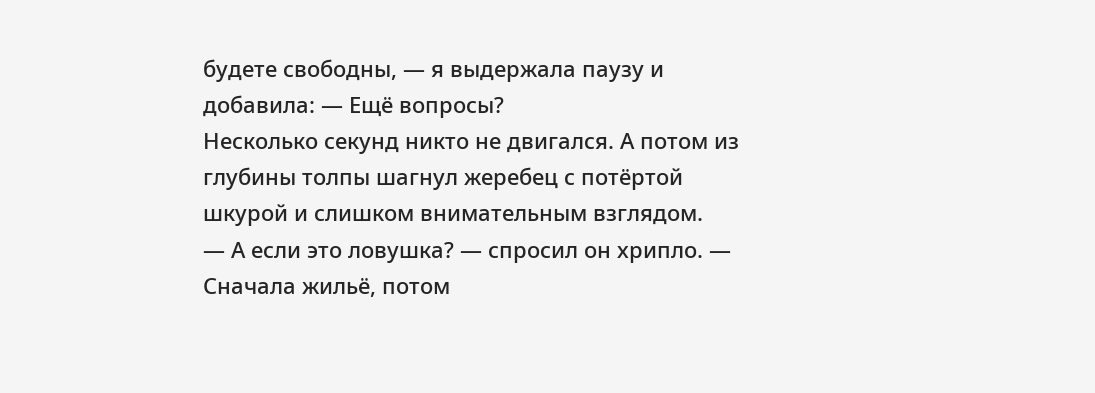будете свободны, — я выдержала паузу и добавила: — Ещё вопросы?
Несколько секунд никто не двигался. А потом из глубины толпы шагнул жеребец с потёртой шкурой и слишком внимательным взглядом.
— А если это ловушка? — спросил он хрипло. — Сначала жильё, потом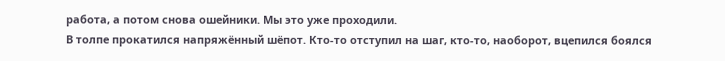работа, а потом снова ошейники. Мы это уже проходили.
В толпе прокатился напряжённый шёпот. Кто-то отступил на шаг, кто-то, наоборот, вцепился боялся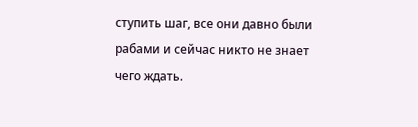ступить шаг, все они давно были рабами и сейчас никто не знает чего ждать.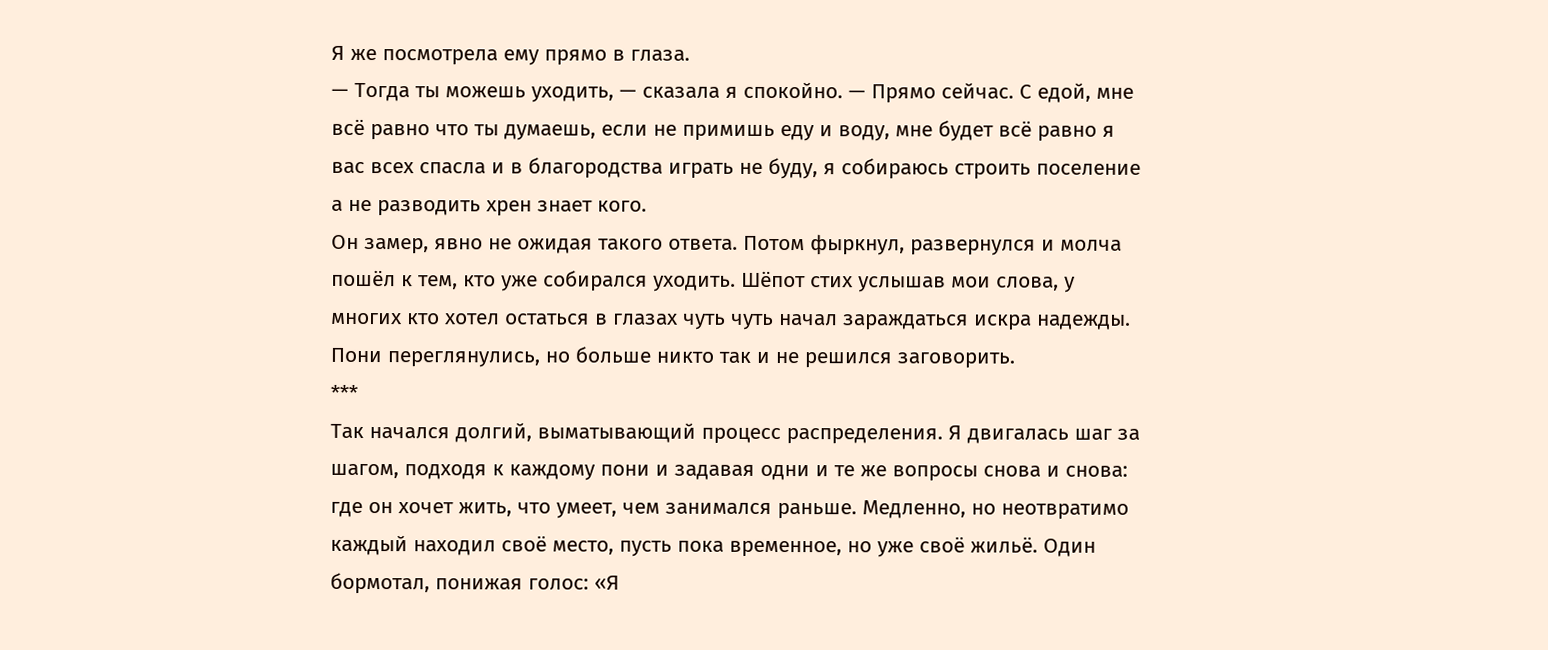Я же посмотрела ему прямо в глаза.
— Тогда ты можешь уходить, — сказала я спокойно. — Прямо сейчас. С едой, мне всё равно что ты думаешь, если не примишь еду и воду, мне будет всё равно я вас всех спасла и в благородства играть не буду, я собираюсь строить поселение а не разводить хрен знает кого.
Он замер, явно не ожидая такого ответа. Потом фыркнул, развернулся и молча пошёл к тем, кто уже собирался уходить. Шёпот стих услышав мои слова, у многих кто хотел остаться в глазах чуть чуть начал зараждаться искра надежды. Пони переглянулись, но больше никто так и не решился заговорить.
***
Так начался долгий, выматывающий процесс распределения. Я двигалась шаг за шагом, подходя к каждому пони и задавая одни и те же вопросы снова и снова: где он хочет жить, что умеет, чем занимался раньше. Медленно, но неотвратимо каждый находил своё место, пусть пока временное, но уже своё жильё. Один бормотал, понижая голос: «Я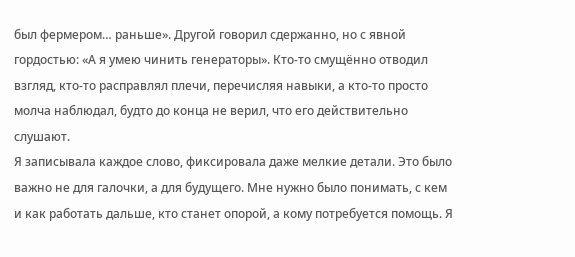был фермером… раньше». Другой говорил сдержанно, но с явной гордостью: «А я умею чинить генераторы». Кто-то смущённо отводил взгляд, кто-то расправлял плечи, перечисляя навыки, а кто-то просто молча наблюдал, будто до конца не верил, что его действительно слушают.
Я записывала каждое слово, фиксировала даже мелкие детали. Это было важно не для галочки, а для будущего. Мне нужно было понимать, с кем и как работать дальше, кто станет опорой, а кому потребуется помощь. Я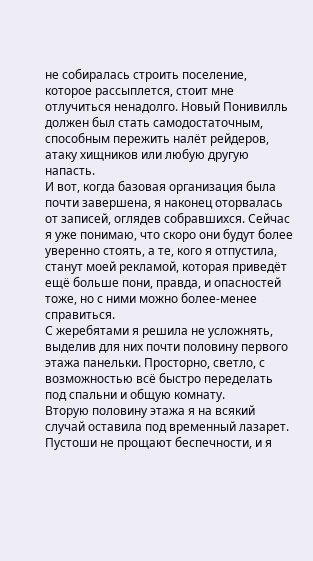не собиралась строить поселение, которое рассыплется, стоит мне отлучиться ненадолго. Новый Понивилль должен был стать самодостаточным, способным пережить налёт рейдеров, атаку хищников или любую другую напасть.
И вот, когда базовая организация была почти завершена, я наконец оторвалась от записей, оглядев собравшихся. Сейчас я уже понимаю, что скоро они будут более уверенно стоять, а те, кого я отпустила, станут моей рекламой, которая приведёт ещё больше пони, правда, и опасностей тоже, но с ними можно более-менее справиться.
С жеребятами я решила не усложнять, выделив для них почти половину первого этажа панельки. Просторно, светло, с возможностью всё быстро переделать под спальни и общую комнату.
Вторую половину этажа я на всякий случай оставила под временный лазарет. Пустоши не прощают беспечности, и я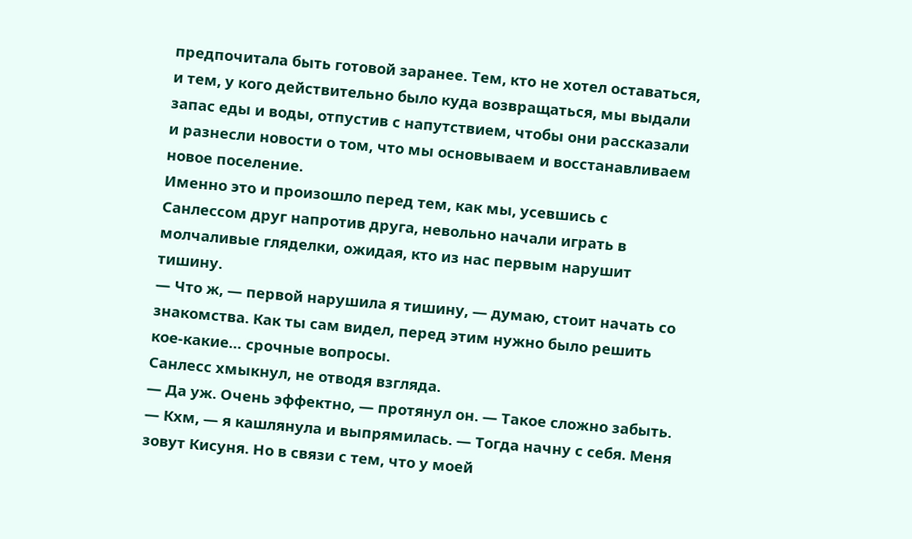предпочитала быть готовой заранее. Тем, кто не хотел оставаться, и тем, у кого действительно было куда возвращаться, мы выдали запас еды и воды, отпустив с напутствием, чтобы они рассказали и разнесли новости о том, что мы основываем и восстанавливаем новое поселение.
Именно это и произошло перед тем, как мы, усевшись с Санлессом друг напротив друга, невольно начали играть в молчаливые гляделки, ожидая, кто из нас первым нарушит тишину.
— Что ж, — первой нарушила я тишину, — думаю, стоит начать со знакомства. Как ты сам видел, перед этим нужно было решить кое-какие… срочные вопросы.
Санлесс хмыкнул, не отводя взгляда.
— Да уж. Очень эффектно, — протянул он. — Такое сложно забыть.
— Кхм, — я кашлянула и выпрямилась. — Тогда начну с себя. Меня зовут Кисуня. Но в связи с тем, что у моей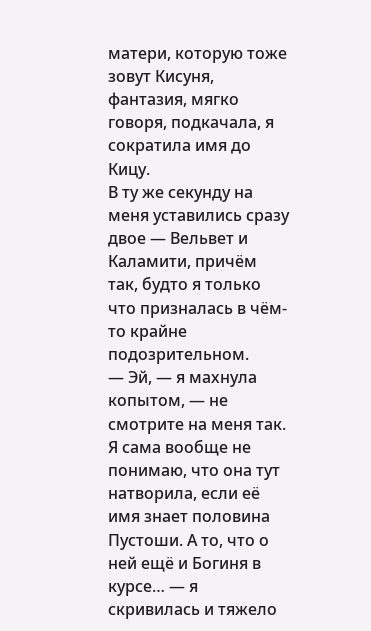матери, которую тоже зовут Кисуня, фантазия, мягко говоря, подкачала, я сократила имя до Кицу.
В ту же секунду на меня уставились сразу двое — Вельвет и Каламити, причём так, будто я только что призналась в чём-то крайне подозрительном.
— Эй, — я махнула копытом, — не смотрите на меня так. Я сама вообще не понимаю, что она тут натворила, если её имя знает половина Пустоши. А то, что о ней ещё и Богиня в курсе… — я скривилась и тяжело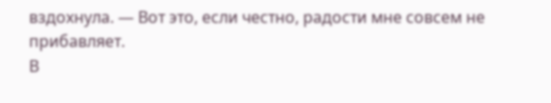вздохнула. — Вот это, если честно, радости мне совсем не прибавляет.
В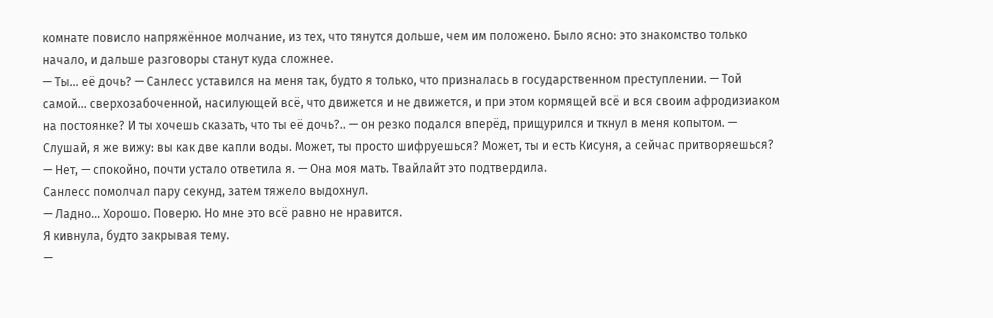комнате повисло напряжённое молчание, из тех, что тянутся дольше, чем им положено. Было ясно: это знакомство только начало, и дальше разговоры станут куда сложнее.
— Ты… её дочь? — Санлесс уставился на меня так, будто я только, что призналась в государственном преступлении. — Той самой… сверхозабоченной, насилующей всё, что движется и не движется, и при этом кормящей всё и вся своим афродизиаком на постоянке? И ты хочешь сказать, что ты её дочь?.. — он резко подался вперёд, прищурился и ткнул в меня копытом. — Слушай, я же вижу: вы как две капли воды. Может, ты просто шифруешься? Может, ты и есть Кисуня, а сейчас притворяешься?
— Нет, — спокойно, почти устало ответила я. — Она моя мать. Твайлайт это подтвердила.
Санлесс помолчал пару секунд, затем тяжело выдохнул.
— Ладно… Хорошо. Поверю. Но мне это всё равно не нравится.
Я кивнула, будто закрывая тему.
—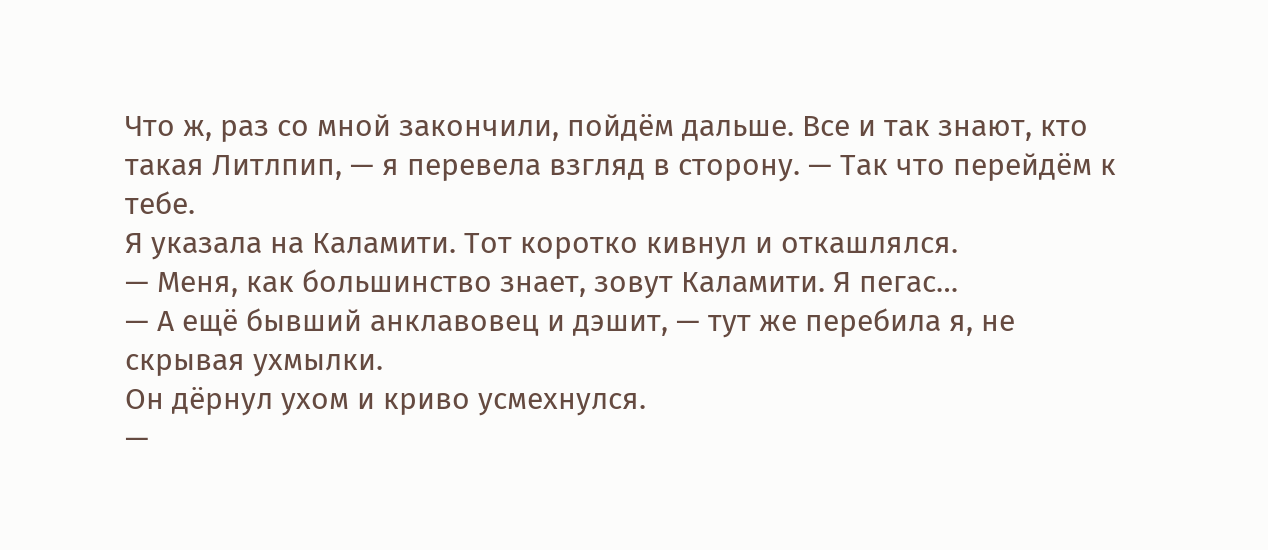Что ж, раз со мной закончили, пойдём дальше. Все и так знают, кто такая Литлпип, — я перевела взгляд в сторону. — Так что перейдём к тебе.
Я указала на Каламити. Тот коротко кивнул и откашлялся.
— Меня, как большинство знает, зовут Каламити. Я пегас…
— А ещё бывший анклавовец и дэшит, — тут же перебила я, не скрывая ухмылки.
Он дёрнул ухом и криво усмехнулся.
—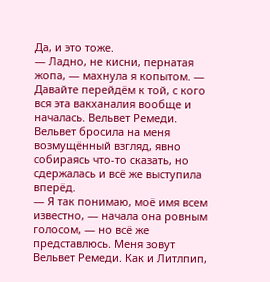Да, и это тоже.
— Ладно, не кисни, пернатая жопа, — махнула я копытом. — Давайте перейдём к той, с кого вся эта вакханалия вообще и началась. Вельвет Ремеди.
Вельвет бросила на меня возмущённый взгляд, явно собираясь что-то сказать, но сдержалась и всё же выступила вперёд.
— Я так понимаю, моё имя всем известно, — начала она ровным голосом, — но всё же представлюсь. Меня зовут Вельвет Ремеди. Как и Литлпип,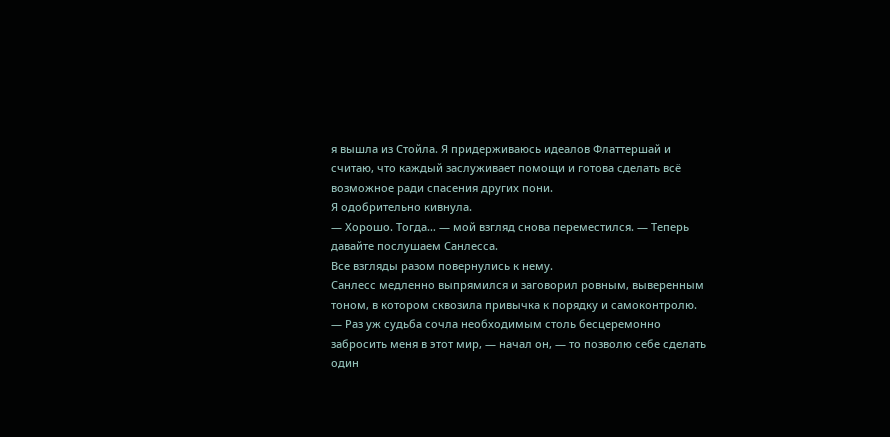я вышла из Стойла. Я придерживаюсь идеалов Флаттершай и считаю, что каждый заслуживает помощи и готова сделать всё возможное ради спасения других пони.
Я одобрительно кивнула.
— Хорошо. Тогда… — мой взгляд снова переместился. — Теперь давайте послушаем Санлесса.
Все взгляды разом повернулись к нему.
Санлесс медленно выпрямился и заговорил ровным, выверенным тоном, в котором сквозила привычка к порядку и самоконтролю.
— Раз уж судьба сочла необходимым столь бесцеремонно забросить меня в этот мир, — начал он, — то позволю себе сделать один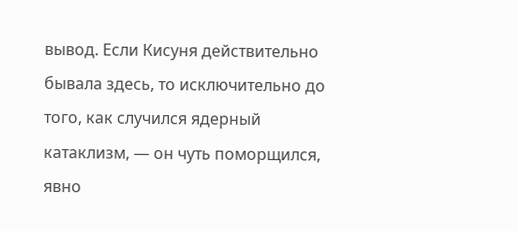вывод. Если Кисуня действительно бывала здесь, то исключительно до того, как случился ядерный катаклизм, — он чуть поморщился, явно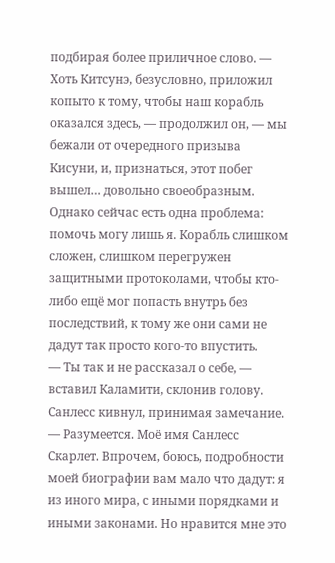подбирая более приличное слово. — Хоть Китсунэ, безусловно, приложил копыто к тому, чтобы наш корабль оказался здесь, — продолжил он, — мы бежали от очередного призыва Кисуни, и, признаться, этот побег вышел… довольно своеобразным. Однако сейчас есть одна проблема: помочь могу лишь я. Корабль слишком сложен, слишком перегружен защитными протоколами, чтобы кто-либо ещё мог попасть внутрь без последствий, к тому же они сами не дадут так просто кого-то впустить.
— Ты так и не рассказал о себе, — вставил Каламити, склонив голову.
Санлесс кивнул, принимая замечание.
— Разумеется. Моё имя Санлесс Скарлет. Впрочем, боюсь, подробности моей биографии вам мало что дадут: я из иного мира, с иными порядками и иными законами. Но нравится мне это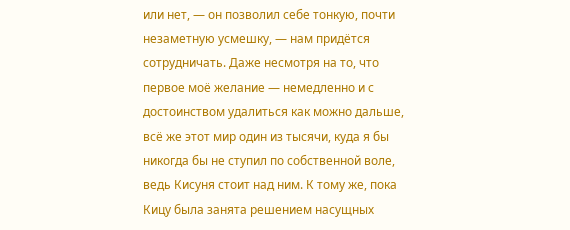или нет, — он позволил себе тонкую, почти незаметную усмешку, — нам придётся сотрудничать. Даже несмотря на то, что первое моё желание — немедленно и с достоинством удалиться как можно дальше, всё же этот мир один из тысячи, куда я бы никогда бы не ступил по собственной воле, ведь Кисуня стоит над ним. К тому же, пока Кицу была занята решением насущных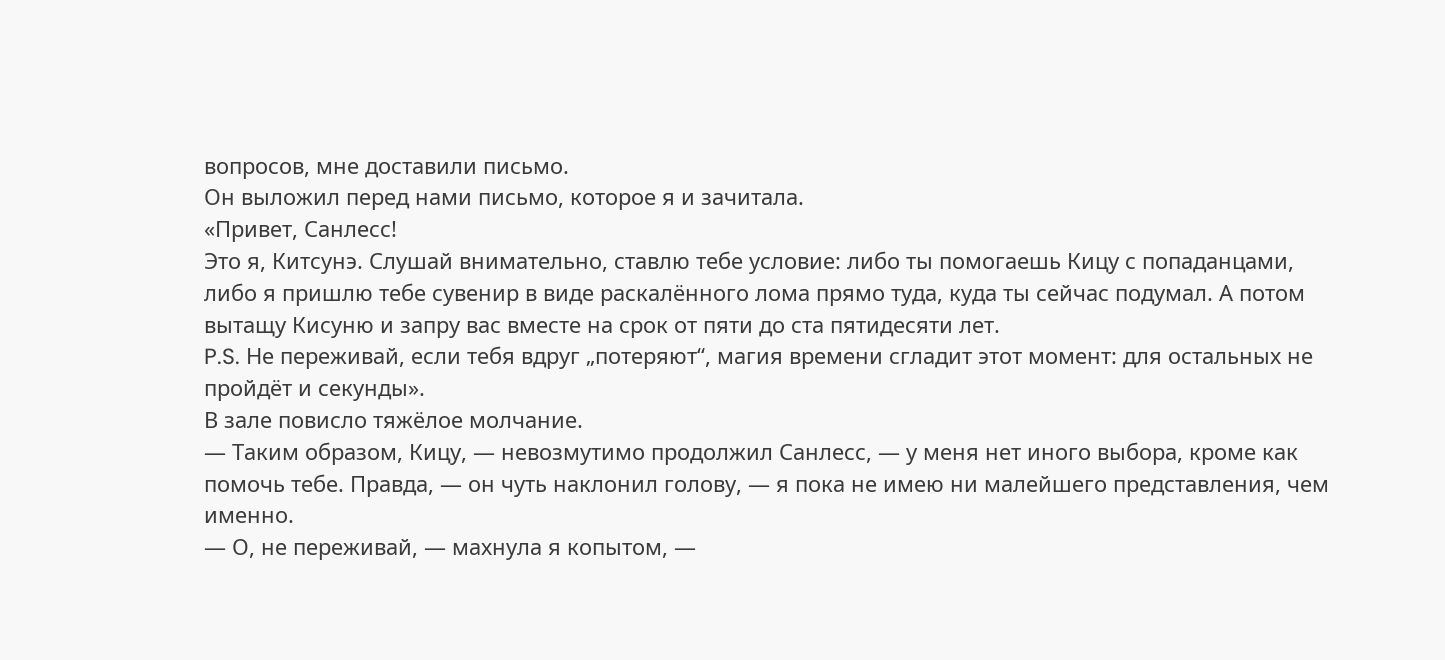вопросов, мне доставили письмо.
Он выложил перед нами письмо, которое я и зачитала.
«Привет, Санлесс!
Это я, Китсунэ. Слушай внимательно, ставлю тебе условие: либо ты помогаешь Кицу с попаданцами, либо я пришлю тебе сувенир в виде раскалённого лома прямо туда, куда ты сейчас подумал. А потом вытащу Кисуню и запру вас вместе на срок от пяти до ста пятидесяти лет.
P.S. Не переживай, если тебя вдруг „потеряют“, магия времени сгладит этот момент: для остальных не пройдёт и секунды».
В зале повисло тяжёлое молчание.
— Таким образом, Кицу, — невозмутимо продолжил Санлесс, — у меня нет иного выбора, кроме как помочь тебе. Правда, — он чуть наклонил голову, — я пока не имею ни малейшего представления, чем именно.
— О, не переживай, — махнула я копытом, —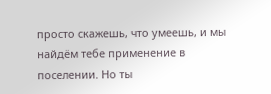просто скажешь, что умеешь, и мы найдём тебе применение в поселении. Но ты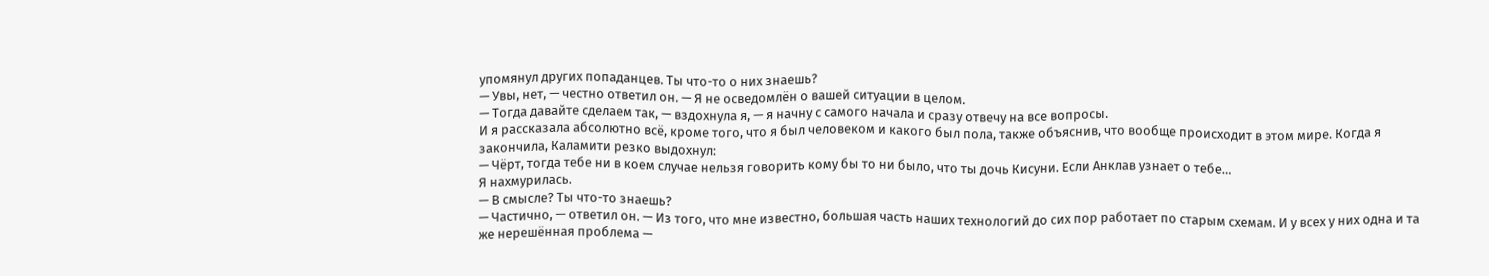упомянул других попаданцев. Ты что-то о них знаешь?
— Увы, нет, — честно ответил он. — Я не осведомлён о вашей ситуации в целом.
— Тогда давайте сделаем так, — вздохнула я, — я начну с самого начала и сразу отвечу на все вопросы.
И я рассказала абсолютно всё, кроме того, что я был человеком и какого был пола, также объяснив, что вообще происходит в этом мире. Когда я закончила, Каламити резко выдохнул:
— Чёрт, тогда тебе ни в коем случае нельзя говорить кому бы то ни было, что ты дочь Кисуни. Если Анклав узнает о тебе…
Я нахмурилась.
— В смысле? Ты что-то знаешь?
— Частично, — ответил он. — Из того, что мне известно, большая часть наших технологий до сих пор работает по старым схемам. И у всех у них одна и та же нерешённая проблема —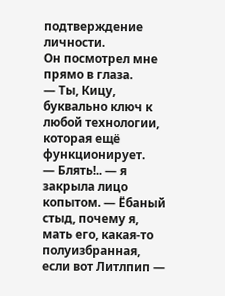подтверждение личности.
Он посмотрел мне прямо в глаза.
— Ты, Кицу, буквально ключ к любой технологии, которая ещё функционирует.
— Блять!.. — я закрыла лицо копытом. — Ёбаный стыд, почему я, мать его, какая-то полуизбранная, если вот Литлпип —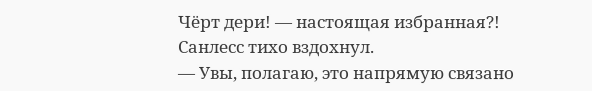Чёрт дери! — настоящая избранная?!
Санлесс тихо вздохнул.
— Увы, полагаю, это напрямую связано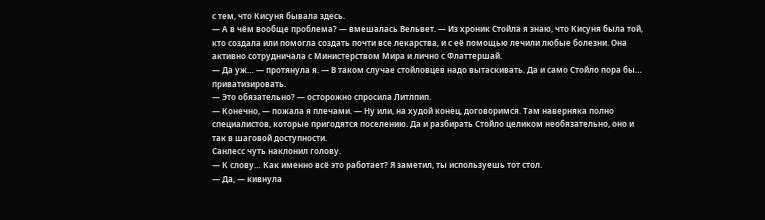с тем, что Кисуня бывала здесь.
— А в чём вообще проблема? — вмешалась Вельвет. — Из хроник Стойла я знаю, что Кисуня была той, кто создала или помогла создать почти все лекарства, и с её помощью лечили любые болезни. Она активно сотрудничала с Министерством Мира и лично с Флаттершай.
— Да уж… — протянула я. — В таком случае стойловцев надо вытаскивать. Да и само Стойло пора бы… приватизировать.
— Это обязательно? — осторожно спросила Литлпип.
— Конечно, — пожала я плечами. — Ну или, на худой конец, договоримся. Там наверняка полно специалистов, которые пригодятся поселению. Да и разбирать Стойло целиком необязательно, оно и так в шаговой доступности.
Санлесс чуть наклонил голову.
— К слову… Как именно всё это работает? Я заметил, ты используешь тот стол.
— Да, — кивнула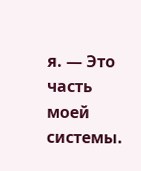я. — Это часть моей системы.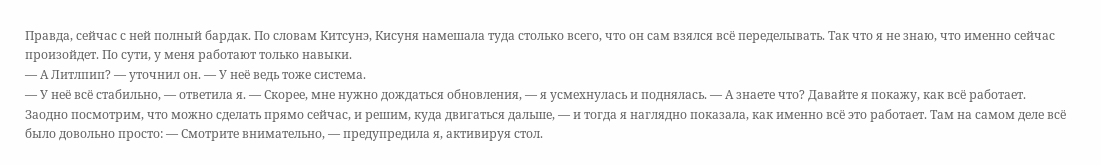Правда, сейчас с ней полный бардак. По словам Китсунэ, Кисуня намешала туда столько всего, что он сам взялся всё переделывать. Так что я не знаю, что именно сейчас произойдет. По сути, у меня работают только навыки.
— А Литлпип? — уточнил он. — У неё ведь тоже система.
— У неё всё стабильно, — ответила я. — Скорее, мне нужно дождаться обновления, — я усмехнулась и поднялась. — А знаете что? Давайте я покажу, как всё работает. Заодно посмотрим, что можно сделать прямо сейчас, и решим, куда двигаться дальше, — и тогда я наглядно показала, как именно всё это работает. Там на самом деле всё было довольно просто: — Смотрите внимательно, — предупредила я, активируя стол.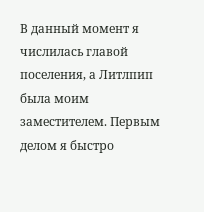В данный момент я числилась главой поселения, а Литлпип была моим заместителем. Первым делом я быстро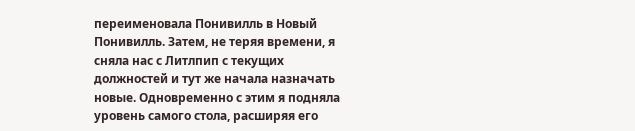переименовала Понивилль в Новый Понивилль. Затем, не теряя времени, я сняла нас с Литлпип с текущих должностей и тут же начала назначать новые. Одновременно с этим я подняла уровень самого стола, расширяя его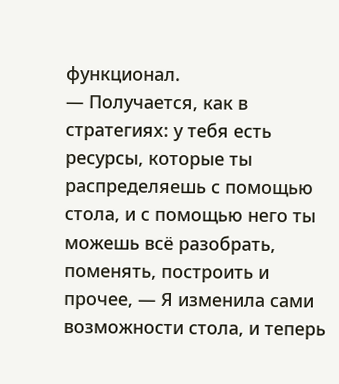функционал.
— Получается, как в стратегиях: у тебя есть ресурсы, которые ты распределяешь с помощью стола, и с помощью него ты можешь всё разобрать, поменять, построить и прочее, — Я изменила сами возможности стола, и теперь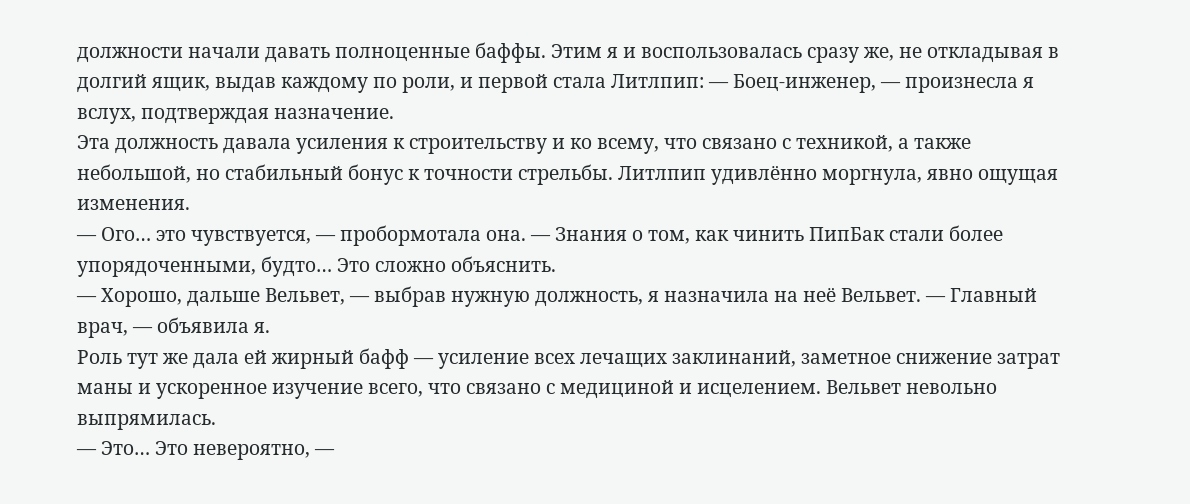должности начали давать полноценные баффы. Этим я и воспользовалась сразу же, не откладывая в долгий ящик, выдав каждому по роли, и первой стала Литлпип: — Боец-инженер, — произнесла я вслух, подтверждая назначение.
Эта должность давала усиления к строительству и ко всему, что связано с техникой, а также небольшой, но стабильный бонус к точности стрельбы. Литлпип удивлённо моргнула, явно ощущая изменения.
— Ого… это чувствуется, — пробормотала она. — Знания о том, как чинить ПипБак стали более упорядоченными, будто… Это сложно объяснить.
— Хорошо, дальше Вельвет, — выбрав нужную должность, я назначила на неё Вельвет. — Главный врач, — объявила я.
Роль тут же дала ей жирный бафф — усиление всех лечащих заклинаний, заметное снижение затрат маны и ускоренное изучение всего, что связано с медициной и исцелением. Вельвет невольно выпрямилась.
— Это… Это невероятно, —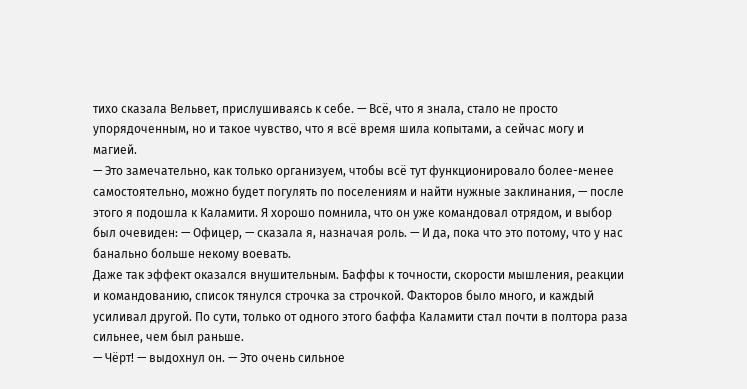тихо сказала Вельвет, прислушиваясь к себе. — Всё, что я знала, стало не просто упорядоченным, но и такое чувство, что я всё время шила копытами, а сейчас могу и магией.
— Это замечательно, как только организуем, чтобы всё тут функционировало более-менее самостоятельно, можно будет погулять по поселениям и найти нужные заклинания, — после этого я подошла к Каламити. Я хорошо помнила, что он уже командовал отрядом, и выбор был очевиден: — Офицер, — сказала я, назначая роль. — И да, пока что это потому, что у нас банально больше некому воевать.
Даже так эффект оказался внушительным. Баффы к точности, скорости мышления, реакции и командованию, список тянулся строчка за строчкой. Факторов было много, и каждый усиливал другой. По сути, только от одного этого баффа Каламити стал почти в полтора раза сильнее, чем был раньше.
— Чёрт! — выдохнул он. — Это очень сильное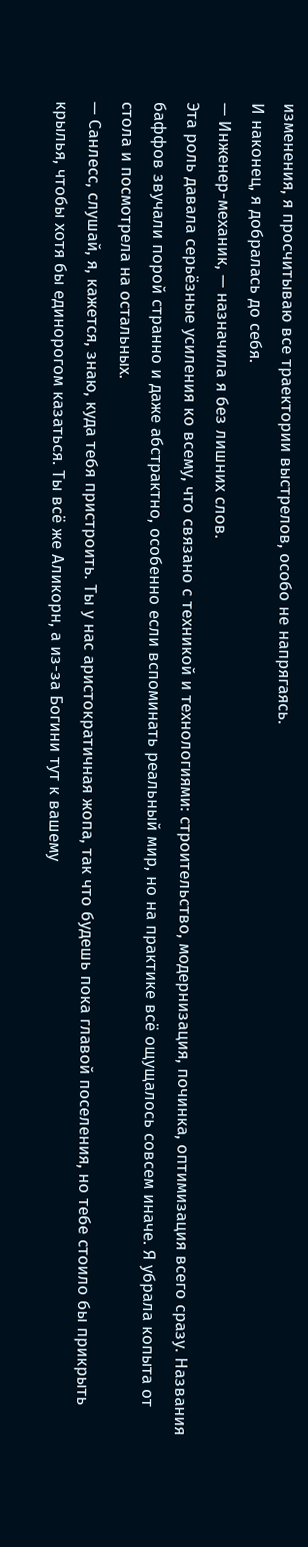изменения, я просчитываю все траектории выстрелов, особо не напрягаясь.
И наконец, я добралась до себя.
— Инженер-механик, — назначила я без лишних слов.
Эта роль давала серьёзные усиления ко всему, что связано с техникой и технологиями: строительство, модернизация, починка, оптимизация всего сразу. Названия баффов звучали порой странно и даже абстрактно, особенно если вспоминать реальный мир, но на практике всё ощущалось совсем иначе. Я убрала копыта от стола и посмотрела на остальных.
— Санлесс, слушай, я, кажется, знаю, куда тебя пристроить. Ты у нас аристократичная жопа, так что будешь пока главой поселения, но тебе стоило бы прикрыть крылья, чтобы хотя бы единорогом казаться. Ты всё же Аликорн, а из-за Богини тут к вашему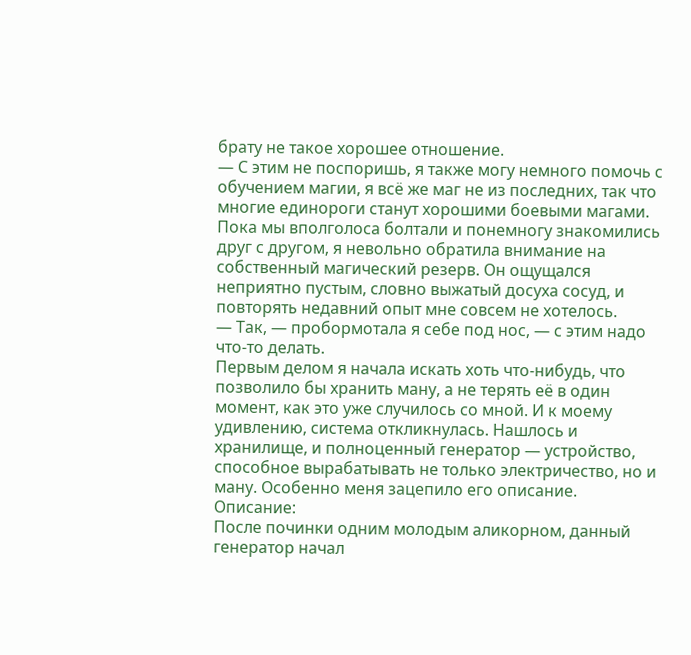брату не такое хорошее отношение.
— С этим не поспоришь, я также могу немного помочь с обучением магии, я всё же маг не из последних, так что многие единороги станут хорошими боевыми магами.
Пока мы вполголоса болтали и понемногу знакомились друг с другом, я невольно обратила внимание на собственный магический резерв. Он ощущался неприятно пустым, словно выжатый досуха сосуд, и повторять недавний опыт мне совсем не хотелось.
— Так, — пробормотала я себе под нос, — с этим надо что-то делать.
Первым делом я начала искать хоть что-нибудь, что позволило бы хранить ману, а не терять её в один момент, как это уже случилось со мной. И к моему удивлению, система откликнулась. Нашлось и хранилище, и полноценный генератор — устройство, способное вырабатывать не только электричество, но и ману. Особенно меня зацепило его описание.
Описание:
После починки одним молодым аликорном, данный генератор начал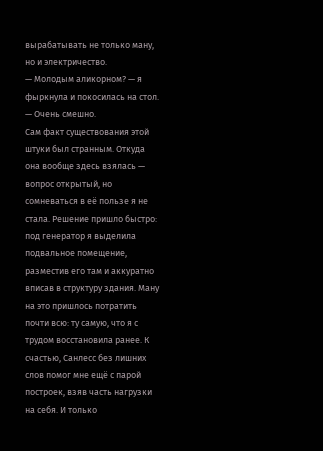вырабатывать не только ману, но и электричество.
— Молодым аликорном? — я фыркнула и покосилась на стол. — Очень смешно.
Сам факт существования этой штуки был странным. Откуда она вообще здесь взялась — вопрос открытый, но сомневаться в её пользе я не стала. Решение пришло быстро: под генератор я выделила подвальное помещение, разместив его там и аккуратно вписав в структуру здания. Ману на это пришлось потратить почти всю: ту самую, что я с трудом восстановила ранее. К счастью, Санлесс без лишних слов помог мне ещё с парой построек, взяв часть нагрузки на себя. И только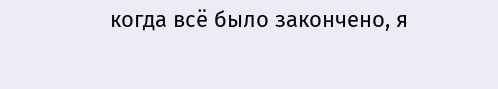когда всё было закончено, я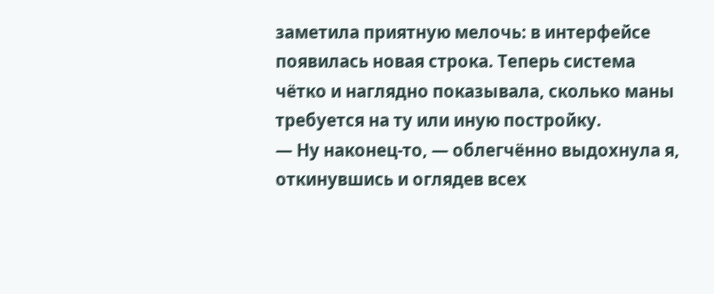заметила приятную мелочь: в интерфейсе появилась новая строка. Теперь система чётко и наглядно показывала, сколько маны требуется на ту или иную постройку.
— Ну наконец-то, — облегчённо выдохнула я, откинувшись и оглядев всех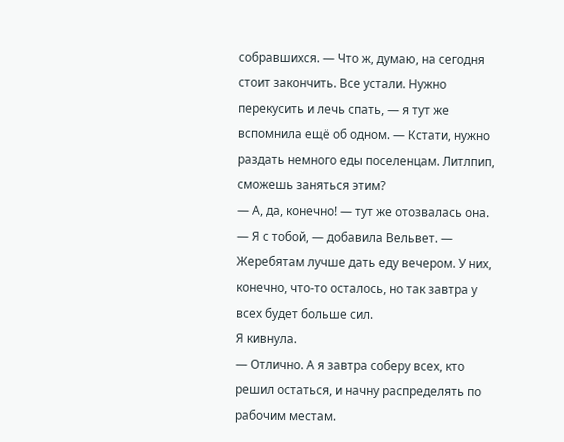собравшихся. — Что ж, думаю, на сегодня стоит закончить. Все устали. Нужно перекусить и лечь спать, — я тут же вспомнила ещё об одном. — Кстати, нужно раздать немного еды поселенцам. Литлпип, сможешь заняться этим?
— А, да, конечно! — тут же отозвалась она.
— Я с тобой, — добавила Вельвет. — Жеребятам лучше дать еду вечером. У них, конечно, что-то осталось, но так завтра у всех будет больше сил.
Я кивнула.
— Отлично. А я завтра соберу всех, кто решил остаться, и начну распределять по рабочим местам.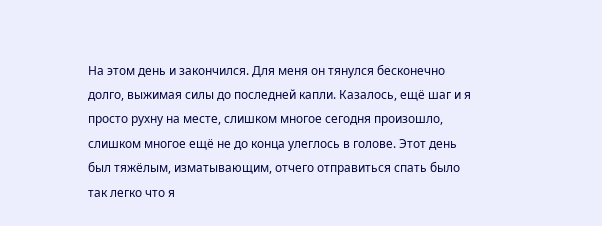На этом день и закончился. Для меня он тянулся бесконечно долго, выжимая силы до последней капли. Казалось, ещё шаг и я просто рухну на месте, слишком многое сегодня произошло, слишком многое ещё не до конца улеглось в голове. Этот день был тяжёлым, изматывающим, отчего отправиться спать было так легко что я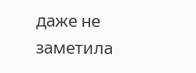даже не заметила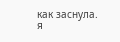как заснула.
я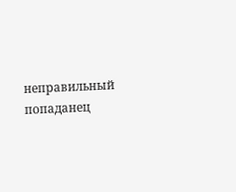неправильный попаданец